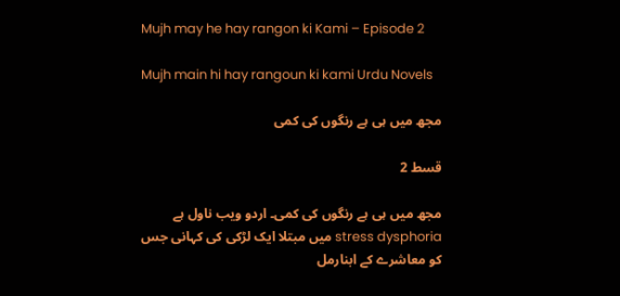Mujh may he hay rangon ki Kami – Episode 2

Mujh main hi hay rangoun ki kami Urdu Novels

مجھ میں ہی ہے رنگوں کی کمی

قسط 2

مجھ میں ہی ہے رنگوں کی کمی۔ اردو ویب ناول ہے stress dysphoria میں مبتلا ایک لڑکی کی کہانی جس کو معاشرے کے ابنارمل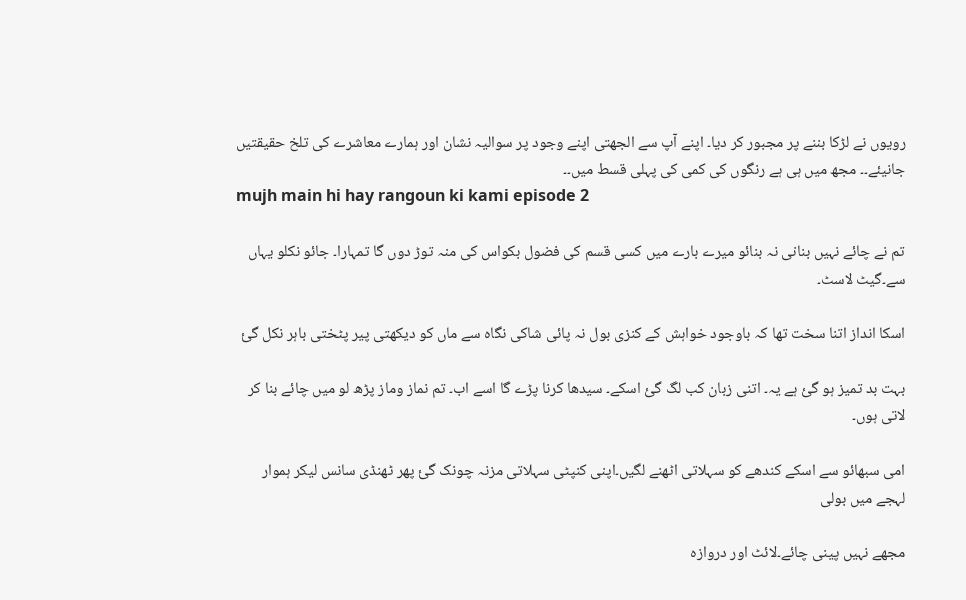رویوں نے لڑکا بننے پر مجبور کر دیا۔ اپنے آپ سے الجھتی اپنے وجود پر سوالیہ نشان اور ہمارے معاشرے کی تلخ حقیقتیں جانیئے۔۔ مجھ میں ہی ہے رنگوں کی کمی کی پہلی قسط میں۔۔
mujh main hi hay rangoun ki kami episode 2

تم نے چائے نہیں بنانی نہ بنائو میرے بارے میں کسی قسم کی فضول بکواس کی منہ توڑ دوں گا تمہارا۔ جائو نکلو یہاں سے۔گیٹ لاسٹ۔

اسکا انداز اتنا سخت تھا کہ باوجود خواہش کے کنزی بول نہ پائی شاکی نگاہ سے ماں کو دیکھتی پیر پٹختی باہر نکل گئ

بہت بد تمیز ہو گئ ہے یہ۔ اتنی زبان کب لگ گئ اسکے۔ سیدھا کرنا پڑے گا اسے اب۔ تم نماز وماز پڑھ لو میں چائے بنا کر لاتی ہوں۔

امی سبھائو سے اسکے کندھے کو سہلاتی اٹھنے لگیں۔اپنی کنپٹی سہلاتی مزنہ چونک گئ پھر ٹھنڈی سانس لیکر ہموار لہجے میں بولی

مجھے نہیں پینی چائے۔لائٹ اور دروازہ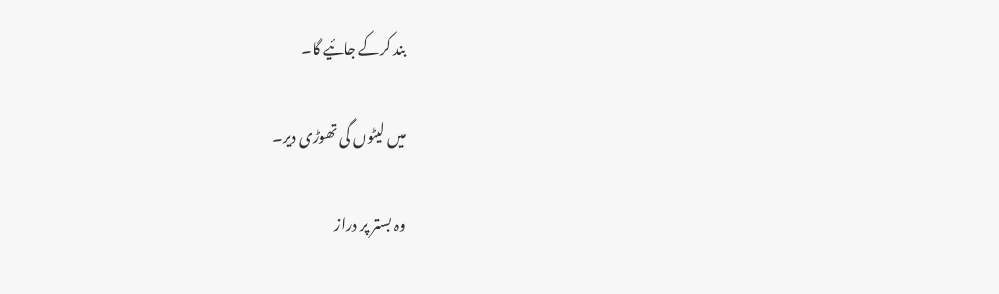بند کرکے جائیے گا۔

میں لیٹوں گی تھوڑی دیر۔

وہ بستر پر دراز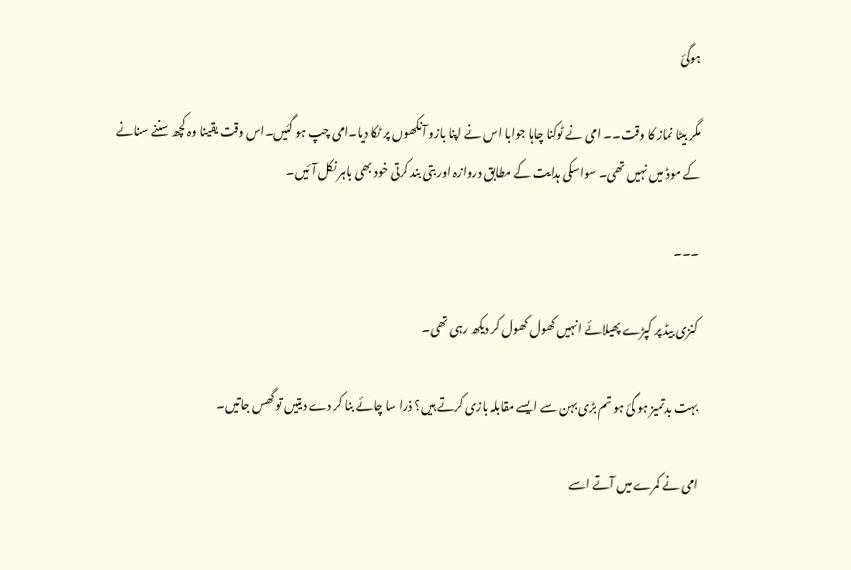ہوگئ

مگر بیٹا نماز کا وقت۔۔ امی نے ٹوکنا چاہا جوابا اس نے اپنا بازو آنکھوں پر ٹکا دیا۔امی چپ ہو گئیں۔اس وقت یقینا وہ کچھ سننے سنانے کے موڈ میں نہیں تھی۔ سواسکی ہدایت کے مطابق دروازہ اور بتی بند کرتی خود بھی باہر نکل آئیں۔

۔۔۔

کنزی بیڈ پر کپڑے پھیلائے انہیں کھول کھول کر دیکھ رہی تھی۔

بہت بدتمیز ہو گئ ہو تم بڑی بہن سے ایسے مقابلہ بازی کرتے ہیں؟ ذرا سا چائے بنا کر دے دیتیں تو گھس جاتیں۔

امی نے کمرے میں آتے اسے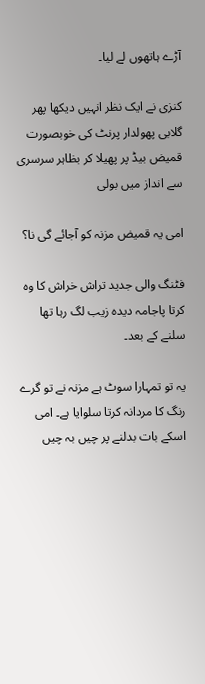آڑے ہاتھوں لے لیا۔

کنزی نے ایک نظر انہیں دیکھا پھر گلابی پھولدار پرنٹ کی خوبصورت قمیض بیڈ پر پھیلا کر بظاہر سرسری سے انداز میں بولی

امی یہ قمیض مزنہ کو آجائے گی نا؟

فٹنگ والی جدید تراش خراش کا وہ کرتا پاجامہ دیدہ زیب لگ رہا تھا سلنے کے بعد۔

یہ تو تمہارا سوٹ ہے مزنہ نے تو گرے رنگ کا مردانہ کرتا سلوایا ہے۔ امی اسکے بات بدلنے پر چیں بہ چیں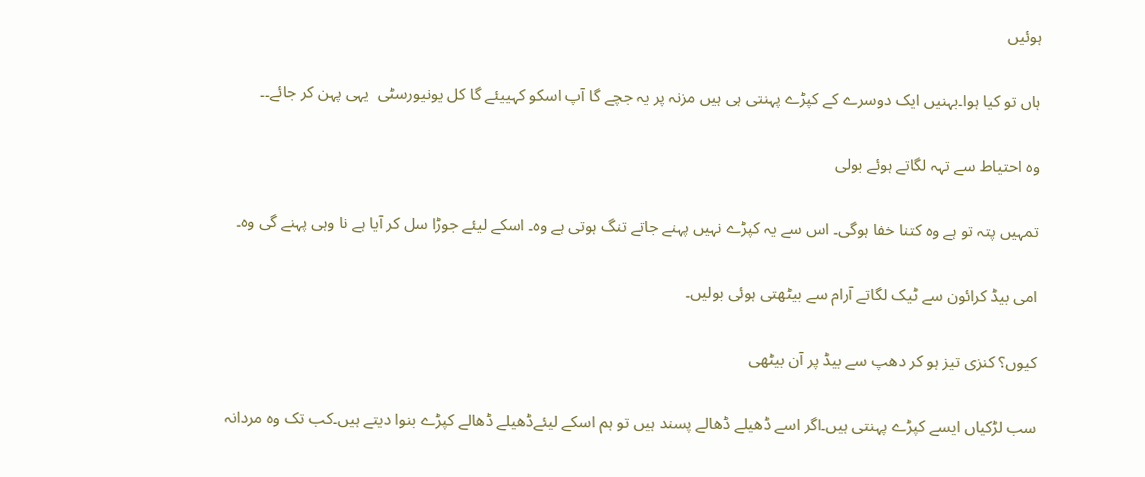ہوئیں

ہاں تو کیا ہوا۔بہنیں ایک دوسرے کے کپڑے پہنتی ہی ہیں مزنہ پر یہ جچے گا آپ اسکو کہییئے گا کل یونیورسٹی  یہی پہن کر جائے۔۔

وہ احتیاط سے تہہ لگاتے ہوئے بولی

تمہیں پتہ تو ہے وہ کتنا خفا ہوگی۔ اس سے یہ کپڑے نہیں پہنے جاتے تنگ ہوتی ہے وہ۔ اسکے لیئے جوڑا سل کر آیا ہے نا وہی پہنے گی وہ۔

امی بیڈ کرائون سے ٹیک لگاتے آرام سے بیٹھتی ہوئی بولیں۔

کیوں؟ کنزی تیز ہو کر دھپ سے بیڈ پر آن بیٹھی

سب لڑکیاں ایسے کپڑے پہنتی ہیں۔اگر اسے ڈھیلے ڈھالے پسند ہیں تو ہم اسکے لیئےڈھیلے ڈھالے کپڑے بنوا دیتے ہیں۔کب تک وہ مردانہ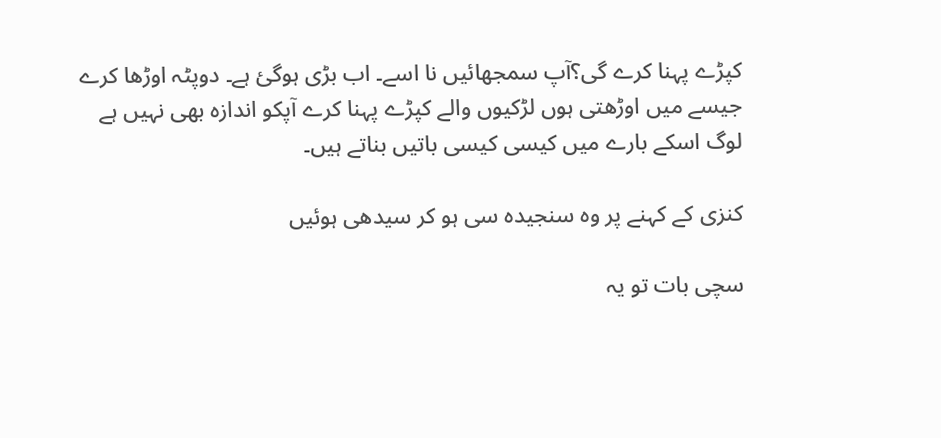کپڑے پہنا کرے گی؟آپ سمجھائیں نا اسے۔ اب بڑی ہوگئ ہے۔ دوپٹہ اوڑھا کرے جیسے میں اوڑھتی ہوں لڑکیوں والے کپڑے پہنا کرے آپکو اندازہ بھی نہیں ہے لوگ اسکے بارے میں کیسی کیسی باتیں بناتے ہیں۔

کنزی کے کہنے پر وہ سنجیدہ سی ہو کر سیدھی ہوئیں

سچی بات تو یہ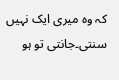کہ وہ میری ایک نہیں سنتی۔جانتی تو ہو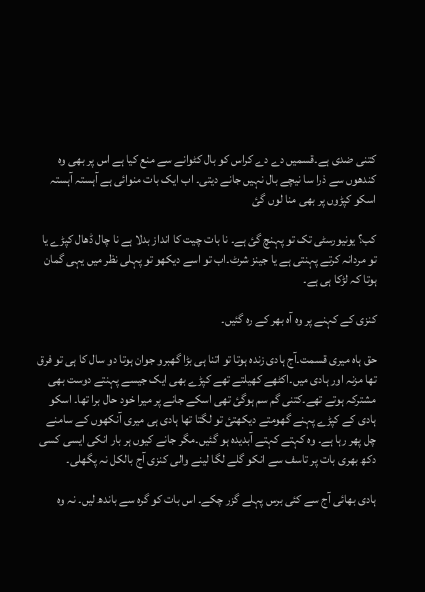کتنی ضدی ہے۔قسمیں دے دے کراس کو بال کٹوانے سے منع کیا ہے اس پر بھی وہ کندھوں سے ذرا سا نیچے بال نہیں جانے دیتی۔ اب ایک بات منوائی ہے آہستہ آہستہ اسکو کپڑوں پر بھی منا لوں گئ

کب؟ یونیورسٹی تک تو پہنچ گئ ہے۔ نا بات چیت کا انداز بدلا ہے نا چال ڈھال کپڑے یا تو مردانہ کرتے پہنتی ہے یا جینز شرٹ۔اب تو اسے دیکھو تو پہلی نظر میں یہی گمان ہوتا کہ لڑکا ہی ہے۔

کنزی کے کہنے پر وہ آہ بھر کے رہ گئیں۔

حق ہاہ میری قسمت۔آج ہادی زندہ ہوتا تو اتنا ہی بڑا گھبرو جوان ہوتا دو سال کا ہی تو فرق تھا مزنہ اور ہادی میں۔اکٹھے کھیلتے تھے کپڑے بھی ایک جیسے پہنتے دوست بھی مشترکہ ہوتے تھے۔کتنی گم سم ہوگئ تھی اسکے جانے پر میرا خود حال برا تھا۔ اسکو ہادی کے کپڑے پہنے گھومتے دیکھتئ تو لگتا تھا ہادی ہی میری آنکھوں کے سامنے چل پھر رہا ہے۔ وہ کہتے کہتے آبدیدہ ہو گئیں۔مگر جانے کیوں ہر بار انکی ایسی کسی دکھ بھری بات پر تاسف سے انکو گلے لگا لینے والی کنزی آج بالکل نہ پگھلی۔

ہادی بھائی آج سے کئی برس پہلے گزر چکے۔ اس بات کو گرہ سے باندھ لیں۔ نہ وہ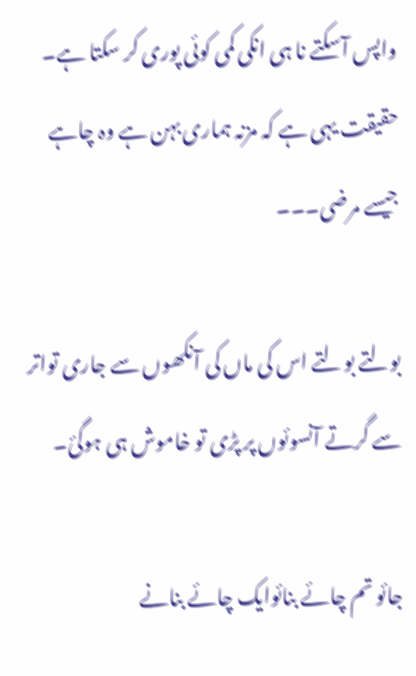واپس آسکتے نا ہی انکی کمی کوئی پوری کر سکتا ہے۔ حقیقت یہی ہے کہ مزنہ ہماری بہن ہے وہ چاہے جیسے مرضی۔۔۔

بولتے بولتے اس کی ماں کی آنکھوں سے جاری تواتر سے گرتے آنسوئوں پر پڑی تو خاموش ہی ہوگئ۔

جائو تم چائے بنائوایک چائے بنانے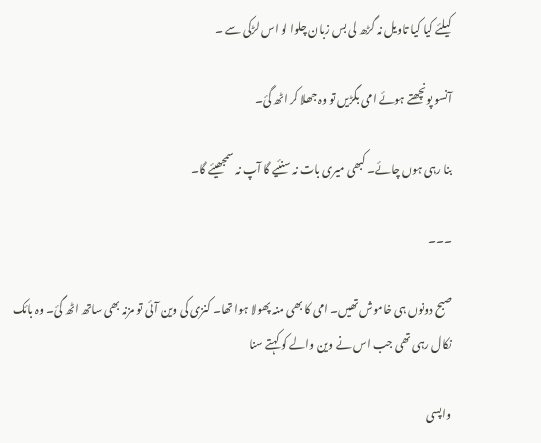کیلئے کیا کیا تاویل نہ گڑھ لی بس زبان چلوا لو اس لڑکی سے ۔

آنسو پونچھتے ہوئے امی بگڑیں تو وہ جھلا کر اٹھ گئ۔

بنا رہی ہوں چائے۔ کبھی میری بات نہ سنئیے گا آپ نہ سمجھیئے گا۔

۔۔۔

صبح دونوں ہی خاموش تھیں۔ امی کا بھی منہ پھولا ہوا تھا۔ کنزی کی وین آئی تو مزنہ بھی ساتھ اٹھ گئ۔ وہ بائک نکال رہی تھی جب اس نے وین والے کو کہتے سنا

واپسی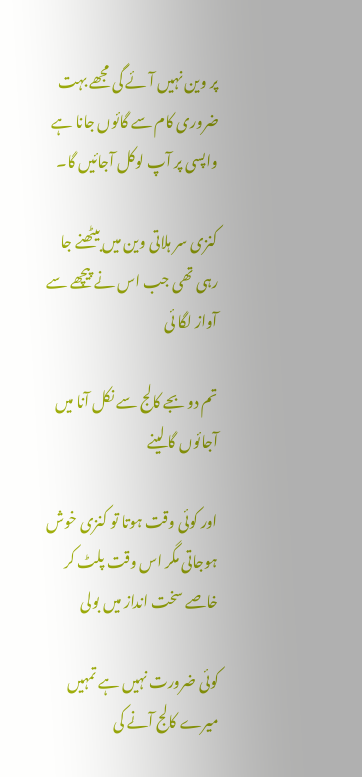پر وین نہیں آئے گی مجھے بہت ضروری کام سے گائوں جانا ہے واپسی پر آپ لوکل آجائیں گا۔

کنزی سر ہلاتی وین میں بیٹھنے جا رہی تھی جب اس نے پیچھے سے آواز لگا ئی

تم دو بجے کالج سے نکل آنا میں آجائوں گا لینے

اور کوئی وقت ہوتا تو کنزی خوش ہوجاتی مگر اس وقت پلٹ کر خاصے سخت انداز میں بولی

کوئی ضرورت نہیں ہے تمہیں میرے کالج آنے کی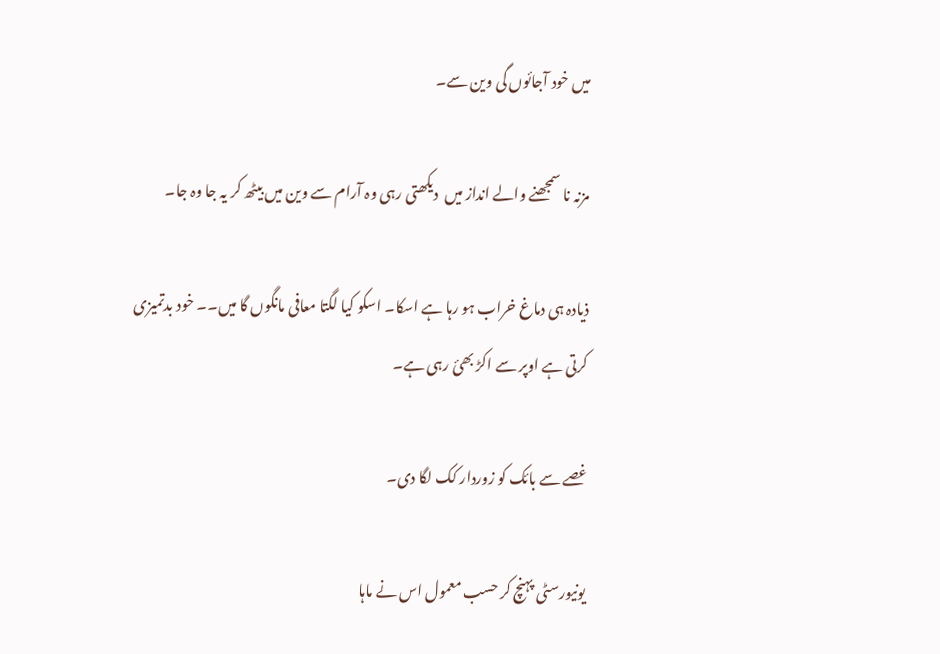میں خود آجائوں گی وین سے۔

مزنہ نا سمجھنے والے انداز میں  دیکھتی رہی وہ آرام سے وین میں بیٹھ کر یہ جا وہ جا۔

ذیادہ ہی دماغ خراب ہو رہا ہے اسکا۔ اسکو کیا لگتا معافی مانگوں گا میں۔۔ خود بدتمیزی کرتی ہے اوپر سے اکڑ بھئ رہی ہے۔

غصے سے بائک کو زوردار کک لگا دی۔

یونیورسٹی پہنچ کر حسب معمول اس نے ماہا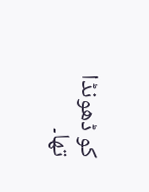کو ڈھونڈا تھا۔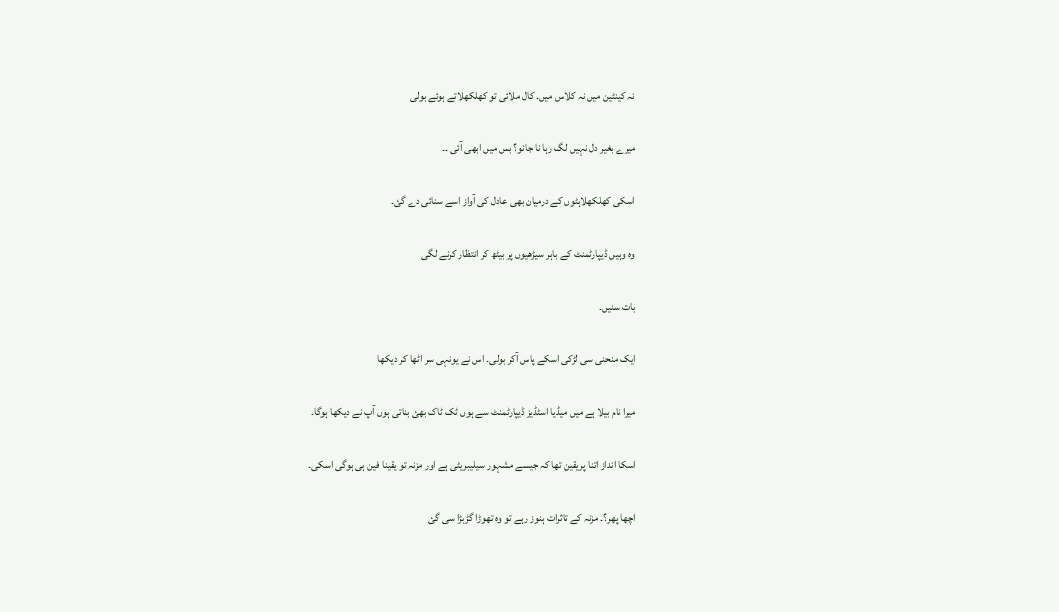نہ کینٹین میں نہ کلاس میں۔ کال ملائی تو کھلکھلاتے ہوئے بولی

میرے بغیر دل نہیں لگ رہا نا جانو؟ بس میں ابھی آئی ۔۔

اسکی کھلکھلاہٹوں کے درمیان بھی عادل کی آواز اسے سنائی دے گئ۔

وہ وہیں ڈیپارٹمنٹ کے باہر سیڑھیوں پر بیٹھ کر انتظار کرنے لگی

بات سنیں۔

ایک منحنی سی لڑکی اسکے پاس آکر بولی۔ اس نے یونہی سر اٹھا کر دیکھا

میرا نام بیلا ہے میں میڈیا اسٹڈیز ڈیپارٹمنٹ سے ہوں ٹک ٹاک بھئ بناتی ہوں آپ نے دیکھا ہوگا۔

اسکا انداز اتنا پریقین تھا کہ جیسے مشہور سیلیبریٹی ہے اور مزنہ تو یقینا فین ہی ہوگی اسکی۔

اچھا پھر؟۔ مزنہ کے تاثرات ہنوز رہے تو وہ تھوڑا گڑبڑا سی گئ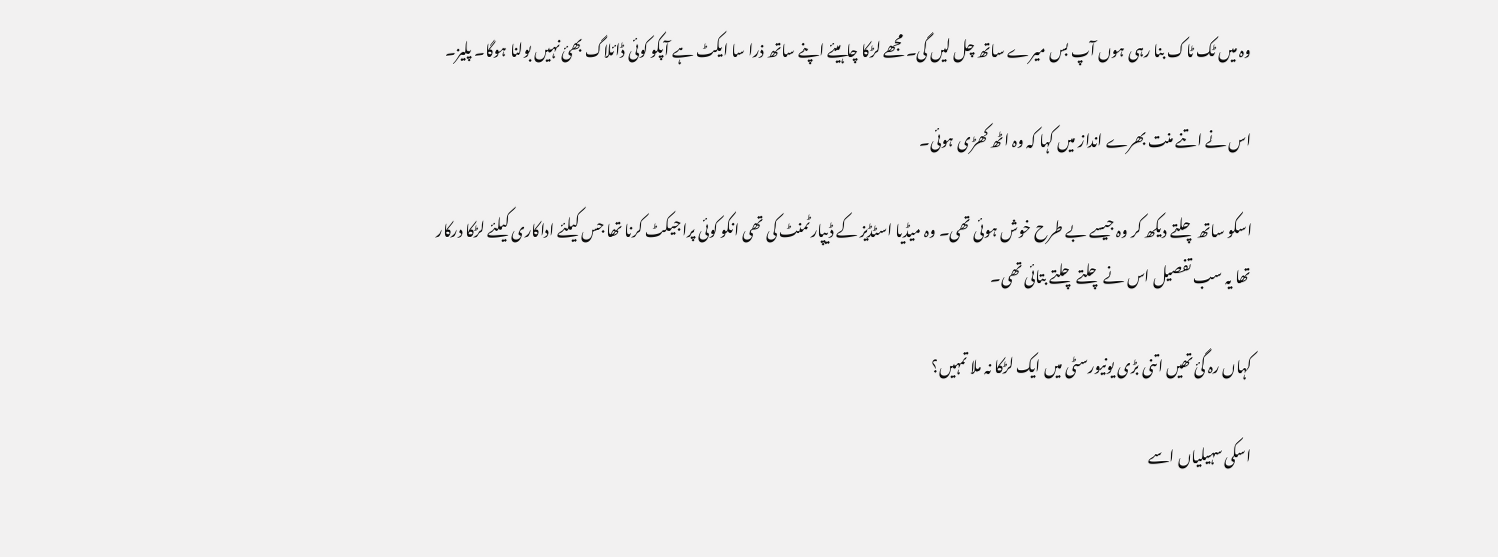وہ میں ٹک ٹاک بنا رہی ہوں آپ بس میرے ساتھ چل لیں گی۔ مجھے لڑکا چاہیئے اپنے ساتھ ذرا سا ایکٹ ہے آپکو کوئی ڈائلاگ بھئ نہیں بولنا ہوگا۔ پلیز۔

اس نے اتنے منت بھرے انداز میں کہا کہ وہ اٹھ کھڑی ہوئی۔

اسکو ساتھ چلتے دیکھ کر وہ جیسے بے طرح خوش ہوئی تھی۔ وہ میڈیا اسٹڈیز کے ڈیپارٹمنٹ کی تھی انکو کوئی پراجیکٹ کرنا تھا جس کیلئے اداکاری کیلئے لڑکا درکار تھا یہ سب تفصیل اس نے چلتے چلتے بتائی تھی۔

کہاں رہ گئ تھیں اتنی بڑی یونیورسٹی میں ایک لڑکا نہ ملا تمہیں؟

اسکی سہیلیاں اسے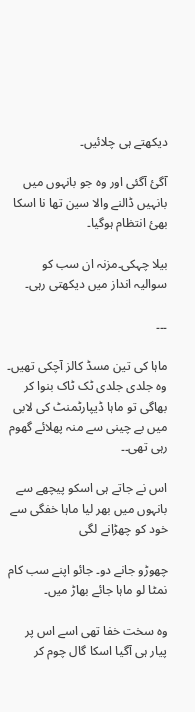دیکھتے ہی چلائیں۔

آگئ آگئی اور وہ جو بانہوں میں بانہیں ڈالنے والا سین تھا نا اسکا بھئ انتظام ہوگیا۔

بیلا چہکی۔مزنہ ان سب کو سوالیہ انداز میں دیکھتی رہی۔

۔۔۔

ماہا کی تین مسڈ کالز آچکی تھیں۔ وہ جلدی جلدی ٹک ٹاک بنوا کر بھاگی تو ماہا ڈیپارٹمنٹ کی لابی میں بے چینی سے منہ پھلائے گھوم رہی تھی۔۔

اس نے جاتے ہی اسکو پیچھے سے بانہوں میں بھر لیا ماہا خفگی سے خود کو چھڑانے لگی

چھوڑو جانے دو۔ جائو اپنے سب کام نمٹا لو ماہا جائے بھاڑ میں۔

وہ سخت خفا تھی اسے اس پر پیار ہی آگیا اسکا گال چوم کر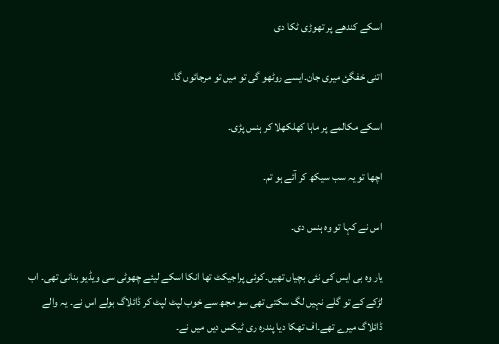اسکے کندھے پر تھوڑی ٹکا دی

اتنی خفگئ میری جان۔ایسے روٹھو گی تو میں تو مرجائوں گا۔

اسکے مکالمے پر ماہا کھلکھلا کر ہنس پڑی۔

اچھا تو یہ سب سیکھ کر آئے ہو تم۔

اس نے کہا تو وہ ہنس دی۔

یار وہ بی ایس کی نئی بچیاں تھیں۔کوئی پراجیکٹ تھا انکا اسکے لیئے چھوٹی سی ویڈیو بنانی تھی۔ اب لڑکے کے تو گلے نہیں لگ سکتی تھی سو مجھ سے خوب لپٹ لپٹ کر ڈائلاگ بولے اس نے۔ یہ والے ڈائلاگ میرے تھے۔اف تھکا دیا پندرہ ری ٹیکس دیں میں نے۔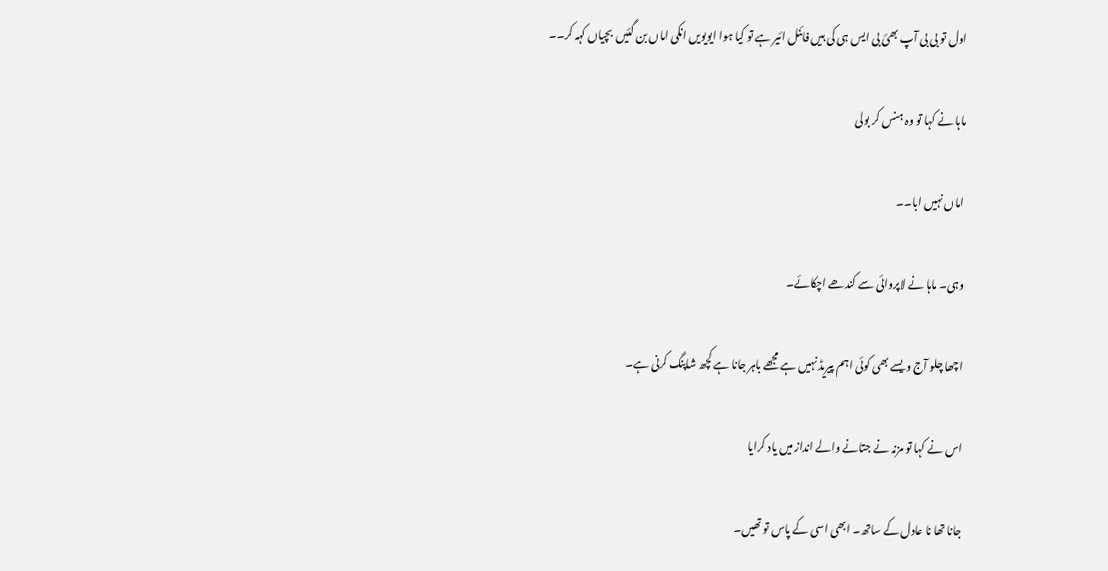اول تو بی بی آپ بھئ بی ایس ہی کی ہیں فائنل ائیر ہے تو کیا ہوا ایویویں انکی اماں بن گئیں  بچیاں کہہ کر۔۔

ماہا نے کہا تو وہ ہنس کر بولی

اماں نہیں ابا۔۔

وہی۔ ماہا نے لاپروائی سے کندھے اچکائے۔

اچھا چلو آج ویسے بھی کوئی اہم پیریڈ نہیں ہے مجھے باہر جانا ہے کچھ شاپنگ کرنی ہے۔

اس نے کہا تو مزنہ نے جتانے والے انداز میں یاد کرایا

جانا تھا نا عادل کے ساتھ۔ ابھی اسی کے پاس تو تھیں۔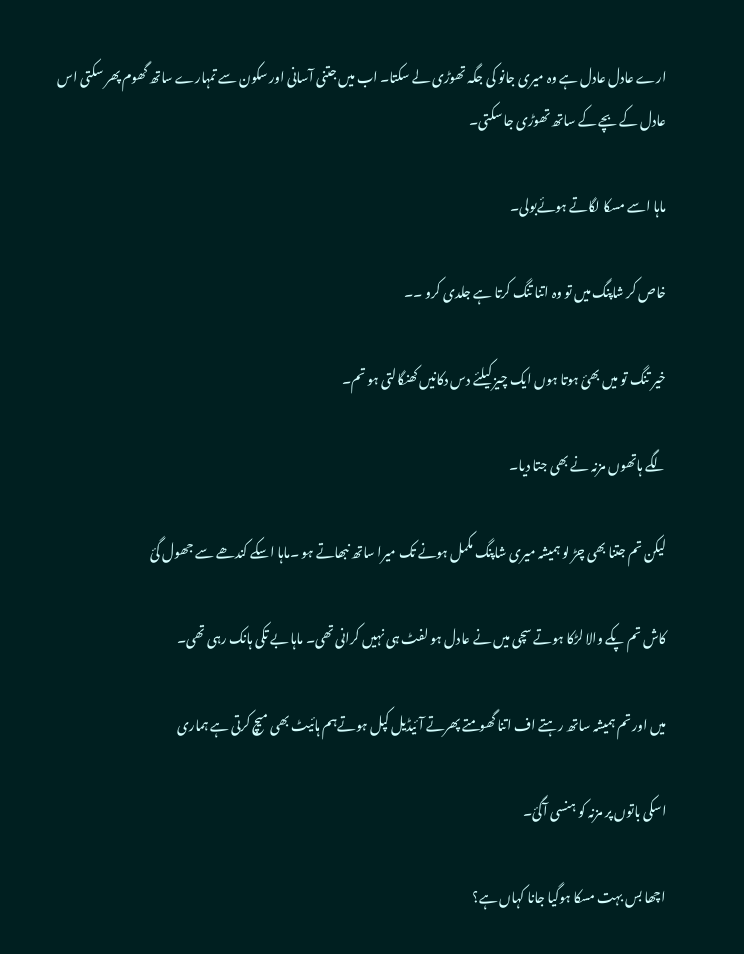ارے عادل عادل ہے وہ میری جانو کی جگہ تھوڑی لے سکتا۔ اب میں جتنی آسانی اور سکون سے تمہارے ساتھ گھوم پھر سکتی اس عادل کے بچے کے ساتھ تھوڑی جا سکتی۔

ماہا اسے مسکا لگاتے ہوئےبولی۔

خاص کر شاپنگ میں تو وہ اتنا تنگ کرتا ہے جلدی کرو ۔۔

خیر تنگ تو میں بھئ ہوتا ہوں ایک چیز کیلئے دس دکانیں کھنگالتی ہو تم۔

لگے ہاتھوں مزنہ نے بھی جتا دیا۔

لیکن تم جتنا بھی چڑ لو ہمیشہ میری شاپنگ مکمل ہونے تک میرا ساتھ نبھاتے ہو ۔ماہا اسکے کندھے سے جھول گئ

کاش تم پکے والا لڑکا ہوتے سچی میں نے عادل ہو لفٹ ہی نہیں کرانی تھی۔ ماہا بے تکی ہانک رہی تھی۔

میں اور تم ہمیشہ ساتھ رہتے اف اتنا گھومتے پھرتے آئیڈیل کپل ہوتےہم ہائیٹ بھی میچ کرتی ہے ہماری

اسکی باتوں پر مزنہ کو ہنسی آگئ۔

اچھا بس بہت مسکا ہوگیا جانا کہاں ہے؟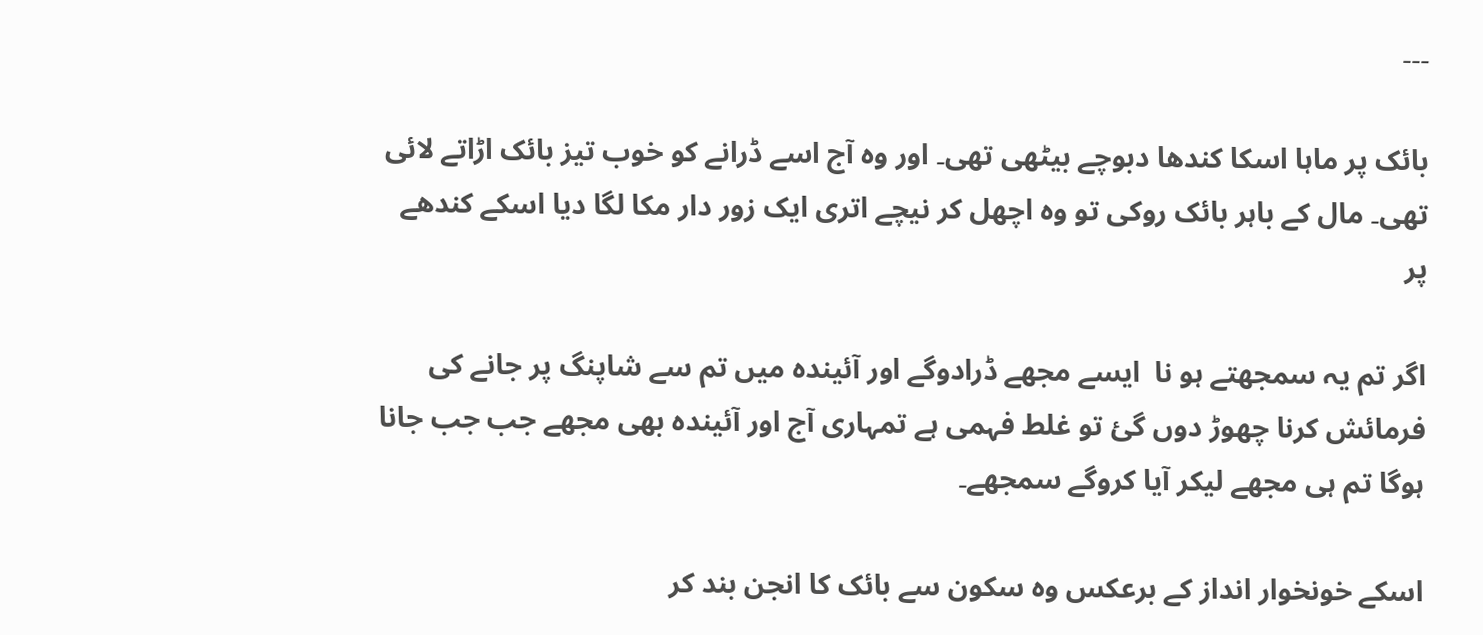۔۔۔

بائک پر ماہا اسکا کندھا دبوچے بیٹھی تھی۔ اور وہ آج اسے ڈرانے کو خوب تیز بائک اڑاتے لائی تھی۔ مال کے باہر بائک روکی تو وہ اچھل کر نیچے اتری ایک زور دار مکا لگا دیا اسکے کندھے پر

اگر تم یہ سمجھتے ہو نا  ایسے مجھے ڈرادوگے اور آئیندہ میں تم سے شاپنگ پر جانے کی فرمائش کرنا چھوڑ دوں گئ تو غلط فہمی ہے تمہاری آج اور آئیندہ بھی مجھے جب جب جانا ہوگا تم ہی مجھے لیکر آیا کروگے سمجھے۔

اسکے خونخوار انداز کے برعکس وہ سکون سے بائک کا انجن بند کر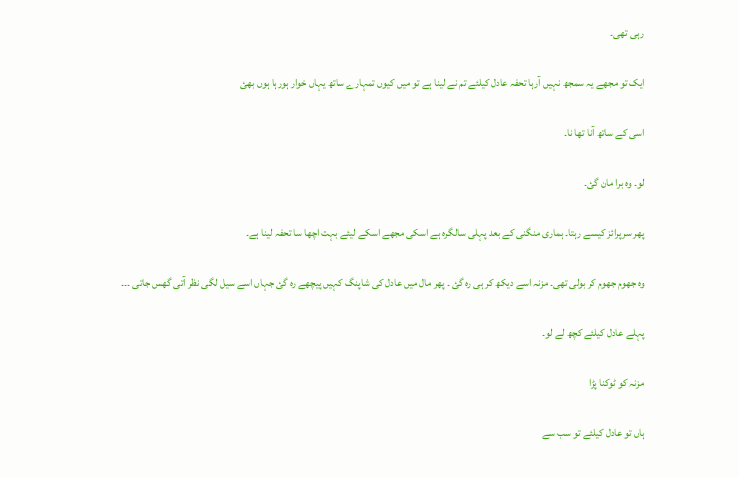رہی تھی۔

ایک تو مجھے یہ سمجھ نہیں آرہا تحفہ عادل کیلئے تم نے لینا ہے تو میں کیوں تمہارے ساتھ یہاں خوار ہورہا ہوں بھئ

اسی کے ساتھ آنا تھا نا۔

لو۔ وہ برا مان گئ۔

پھر سرپرائز کیسے رہتا۔ ہماری منگنی کے بعد پہلی سالگرہ ہے اسکی مجھے اسکے لیئے بہت اچھا سا تحفہ لینا ہے۔

وہ جھوم جھوم کر بولی تھی۔ مزنہ اسے دیکھ کر ہی رہ گئ ۔ پھر مال میں عادل کی شاپنگ کہیں پیچھے رہ گئ جہاں اسے سیل لگی نظر آتی گھس جاتی ۔۔۔

پہلے عادل کیلئے کچھ لے لو۔

مزنہ کو ٹوکنا پڑا

ہاں تو عادل کیلئے تو سب سے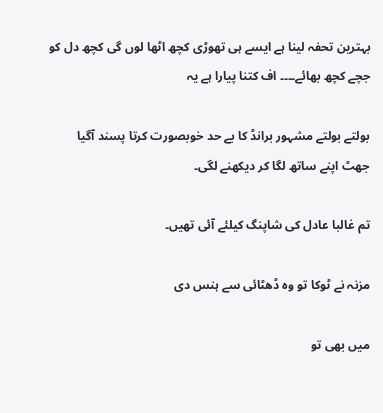بہترین تحفہ لینا ہے ایسے ہی تھوڑی کچھ اٹھا لوں گی کچھ دل کو جچے کچھ بھائے۔۔۔۔ اف کتنا پیارا ہے یہ

بولتے بولتے مشہور برانڈ کا بے حد خوبصورت کرتا پسند آگیا جھٹ اپنے ساتھ لگا کر دیکھنے لگی۔

تم غالبا عادل کی شاپنگ کیلئے آئی تھیں۔

مزنہ نے ٹوکا تو وہ ڈھٹائی سے ہنس دی

میں بھی تو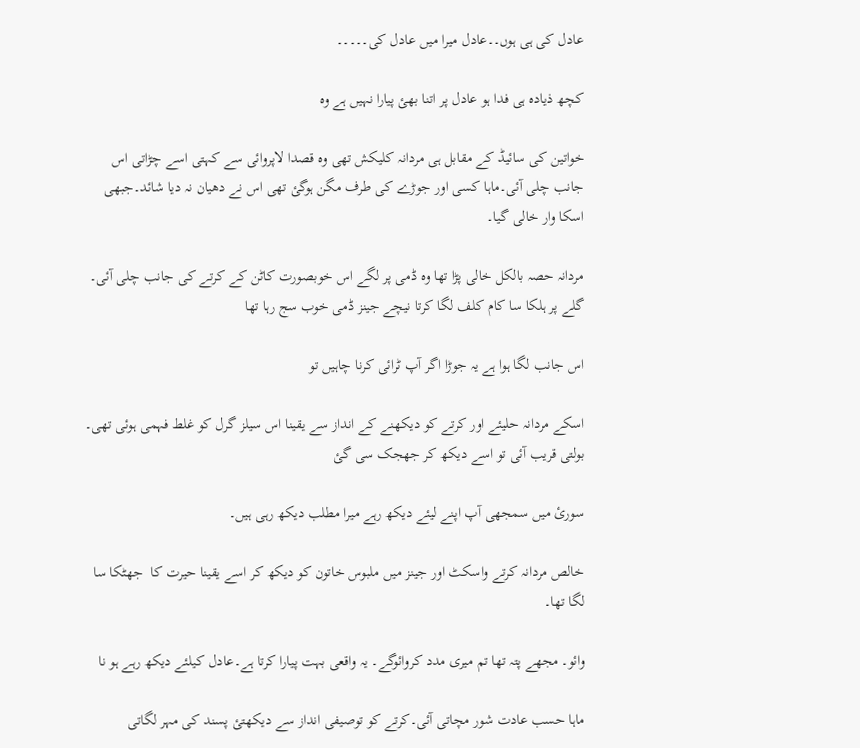عادل کی ہی ہوں۔۔عادل میرا میں عادل کی۔۔۔۔۔

کچھ ذیادہ ہی فدا ہو عادل پر اتنا بھئ پیارا نہیں ہے وہ

خواتین کی سائیڈ کے مقابل ہی مردانہ کلیکش تھی وہ قصدا لاپروائی سے کہتی اسے چڑاتی اس جانب چلی آئی۔ماہا کسی اور جوڑے کی طرف مگن ہوگئ تھی اس نے دھیان نہ دیا شائد۔جبھی اسکا وار خالی گیا۔

مردانہ حصہ بالکل خالی پڑا تھا وہ ڈمی پر لگے اس خوبصورت کاٹن کے کرتے کی جانب چلی آئی۔ گلے پر ہلکا سا کام کلف لگا کرتا نیچے جینز ڈمی خوب سج رہا تھا

اس جانب لگا ہوا ہے یہ جوڑا اگر آپ ٹرائی کرنا چاہیں تو

اسکے مردانہ حلیئے اور کرتے کو دیکھنے کے انداز سے یقینا اس سیلز گرل کو غلط فہمی ہوئی تھی۔ بولتی قریب آئی تو اسے دیکھ کر جھجک سی گئ

سورئ میں سمجھی آپ اپنے لیئے دیکھ رہے میرا مطلب دیکھ رہی ہیں۔

خالص مردانہ کرتے واسکٹ اور جینز میں ملبوس خاتون کو دیکھ کر اسے یقینا حیرت کا  جھٹکا سا لگا تھا۔

وائو۔ مجھے پتہ تھا تم میری مدد کروائوگے۔ یہ واقعی بہت پیارا کرتا ہے۔عادل کیلئے دیکھ رہے ہو نا

ماہا حسب عادت شور مچاتی آئی۔کرتے کو توصیفی انداز سے دیکھتئ پسند کی مہر لگاتی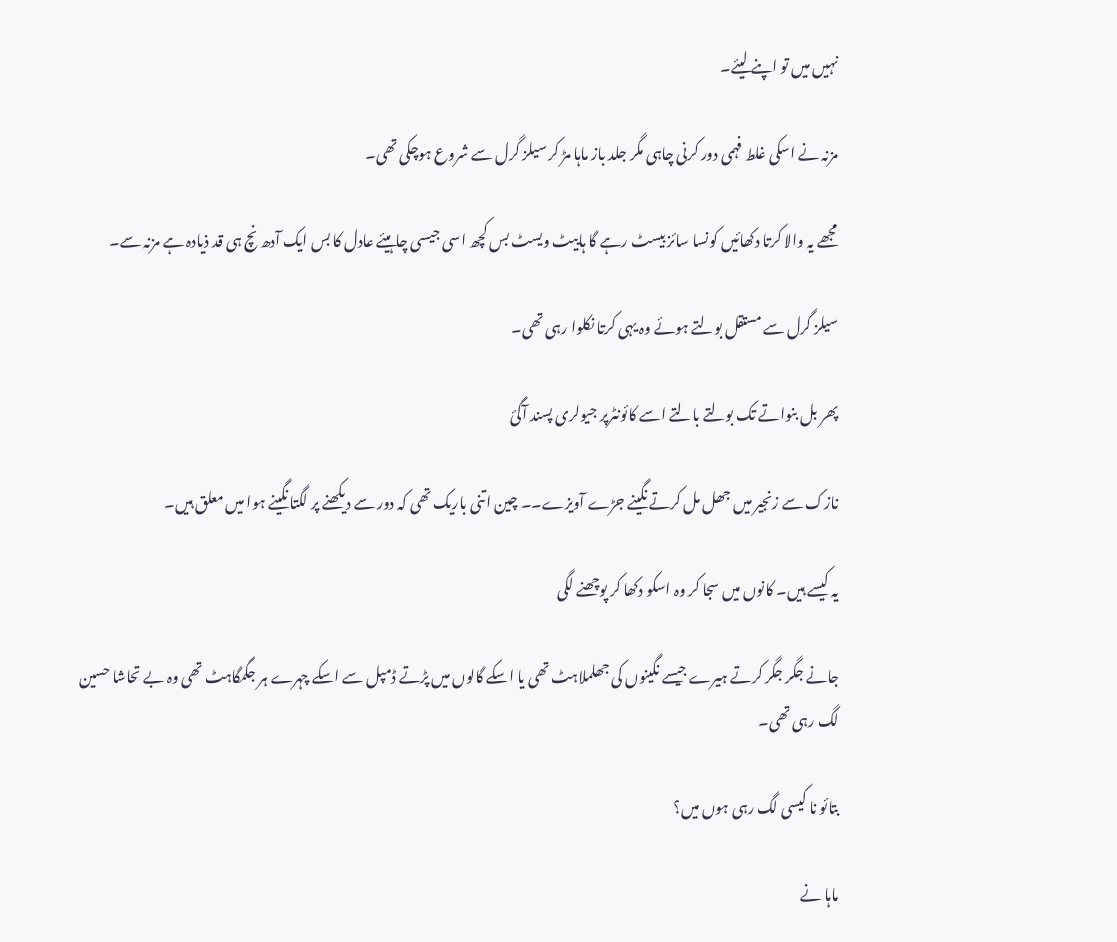نہیں میں تو اپنے لیئے۔

مزنہ نے اسکی غلط فہمی دور کرنی چاہی مگر جلد باز ماہا مڑ کر سیلز گرل سے شروع ہوچکی تھی۔

مجھے یہ والا کرتا دکھائیں کونسا سائز بیسٹ رہے گا ہاییٹ ویسٹ بس کچھ اسی جیسی چاہیئے عادل کا بس ایک آدھ نچ ہی قد ذیادہ ہے مزنہ سے۔

سیلز گرل سے مستقل بولتے ہوئے وہ یہی کرتا نکلوا رہی تھی۔

پھر بل بنواتے تک بولتے بالتے اسے کائونٹرپر جیولری پسند آگئ

نازک سے زنجیر میں جھل مل کرتے نگینے جڑے آویزے۔۔ چین اتنی باریک تھی کہ دور سے دیکھنے پر لگتا نگینے ہوا میں معلق ہیں۔

یہ کیسے ہیں۔ کانوں میں سجا کر وہ اسکو دکھا کر پوچھنے لگی

جانے جگر جگر کرتے ہیرے جیسے نگینوں کی جھلملاہٹ تھی یا اسکے گالوں میں پڑتے ڈمپل سے اسکے چہرے ہر جگمگاہٹ تھی وہ بے تحاشا حسین لگ رہی تھی۔

بتائو نا کیسی لگ رہی ہوں میں؟

ماہا نے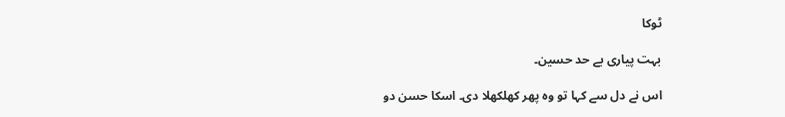ٹوکا

بہت پیاری بے حد حسین۔

اس نے دل سے کہا تو وہ پھر کھلکھلا دی۔ اسکا حسن دو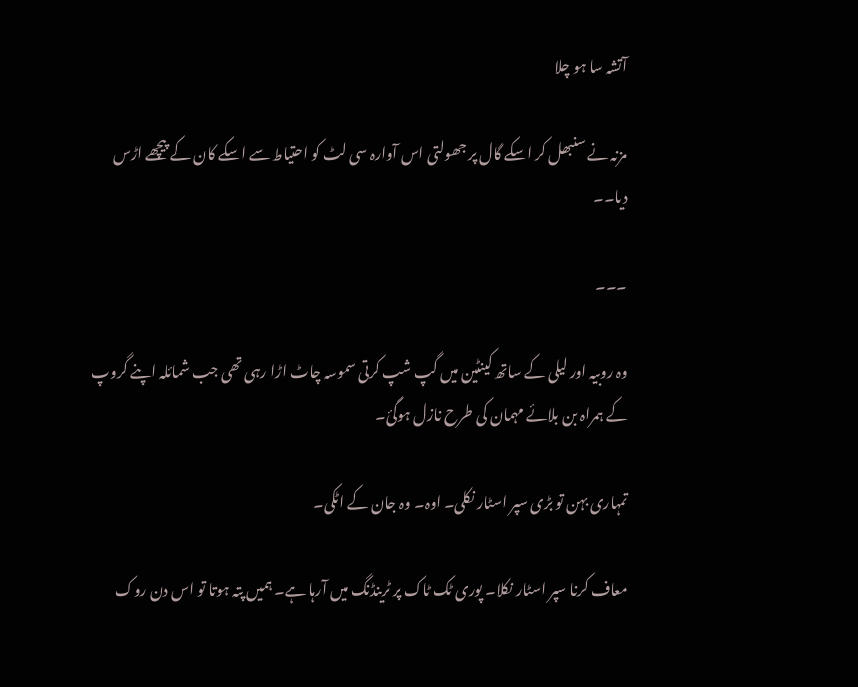آتشہ سا ہو چلا

مزنہ نے سنبھل کر اسکے گال پر جھولتی اس آوارہ سی لٹ کو احتیاط سے اسکے کان کے پیچھے اڑس دیا۔۔

۔۔۔

وہ روبیہ اور لیلی کے ساتھ کینٹین میں گپ شپ کرتی سموسہ چاٹ اڑا رہی تھی جب شمائلہ اپنے گروپ کے ہمراہ بن بلائے مہمان کی طرح نازل ہوگئ۔

تمہاری بہن تو بڑی سپر اسٹار نکلی۔ اوہ۔ وہ جان کے اٹکی۔

معاف کرنا سپر اسٹار نکلا۔ پوری ٹک ٹاک پر ٹرینڈنگ میں آرہا ہے۔ ہمیں پتہ ہوتا تو اس دن روک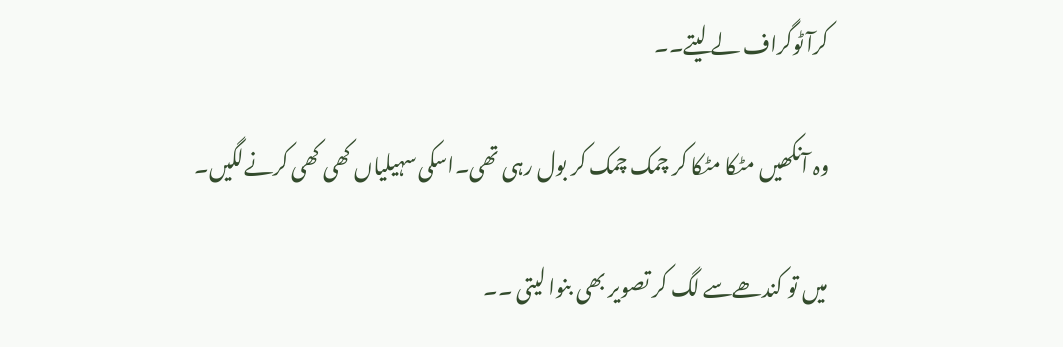کرآٹوگراف لے لیتے۔۔

وہ آنکھیں مٹکا مٹکا کر چمک چمک کر بول رہی تھی۔اسکی سہیلیاں کھی کھی کرنےلگیں۔

میں تو کندھےسے لگ کر تصویر بھی بنوا لیتی ۔۔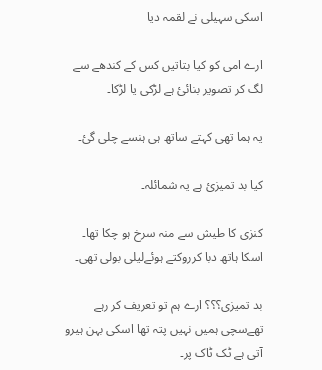اسکی سہیلی نے لقمہ دیا

ارے امی کو کیا بتاتیں کس کے کندھے سے لگ کر تصویر بنائئ ہے لڑکی یا لڑکا۔

یہ ہما تھی کہتے ساتھ ہی ہنسے چلی گئ۔

کیا بد تمیزئ ہے یہ شمائلہ۔

کنزی کا طیش سے منہ سرخ ہو چکا تھا۔ اسکا ہاتھ دبا کرروکتے ہوئےلیلی بولی تھی۔

بد تمیزی؟؟؟ ارے ہم تو تعریف کر رہے تھےسچی ہمیں نہیں پتہ تھا اسکی بہن ہیرو آتی ہے ٹک ٹاک پر۔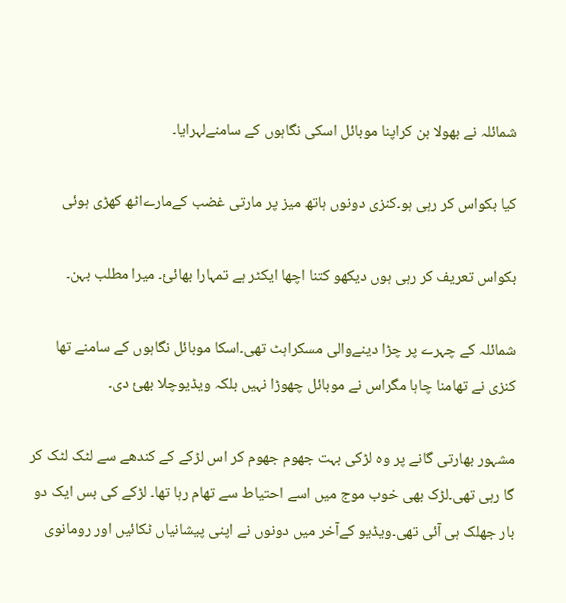شمائلہ نے بھولا بن کراپنا موبائل اسکی نگاہوں کے سامنےلہرایا۔

کیا بکواس کر رہی ہو۔کنزی دونوں ہاتھ میز پر مارتی غضب کےمارےاٹھ کھڑی ہوئی

بکواس تعریف کر رہی ہوں دیکھو کتنا اچھا ایکٹر ہے تمہارا بھائئ۔ میرا مطلب بہن۔

شمائلہ کے چہرے پر چڑا دینےوالی مسکراہٹ تھی۔اسکا موبائل نگاہوں کے سامنے تھا کنزی نے تھامنا چاہا مگراس نے موبائل چھوڑا نہیں بلکہ ویڈیوچلا بھئ دی۔

مشہور بھارتی گانے پر وہ لڑکی بہت جھوم جھوم کر اس لڑکے کے کندھے سے لٹک لٹک کر گا رہی تھی۔لڑک بھی خوب موج میں اسے احتیاط سے تھام رہا تھا۔ لڑکے کی بس ایک دو بار جھلک ہی آئی تھی۔ویڈیو کےآخر میں دونوں نے اپنی پیشانیاں ٹکائیں اور رومانوی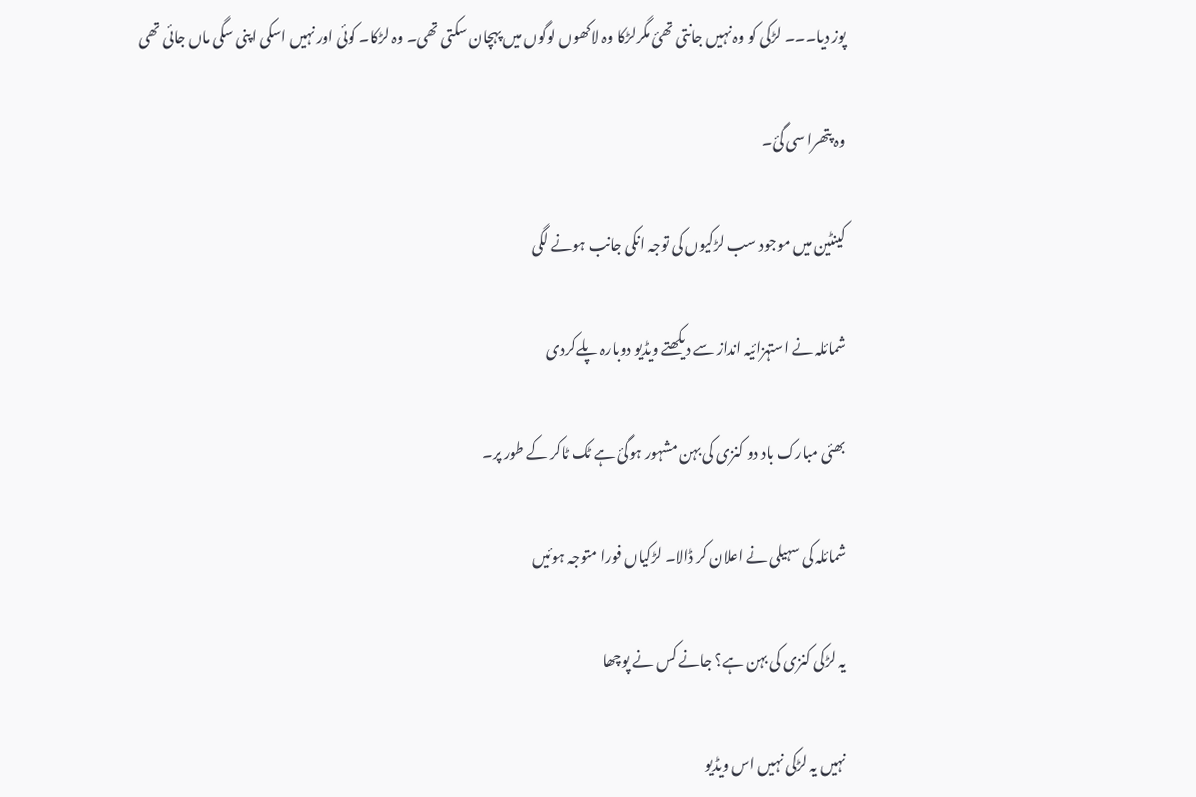پوز دیا۔۔۔ لڑکی کو وہ نہیں جانتی تھئ مگرلڑکا وہ لاکھوں لوگوں میں پہچان سکتی تھی۔ وہ لڑکا۔ کوئی اور نہیں اسکی اپنی سگی ماں جائی تھی

وہ پتھرا سی گئ۔

کینٹین میں موجود سب لڑکیوں کی توجہ انکی جانب ہونے لگی

شمائلہ نے استہزائیہ انداز سے دیکھتے ویڈیو دوبارہ پلےکردی

بھئی مبارک باد دو کنزی کی بہن مشہور ہوگئ ہے ٹک ٹاکر کے طور پر۔

شمائلہ کی سہیلی نے اعلان کر ڈالا۔ لڑکیاں فورا متوجہ ہوئیں

یہ لڑکی کنزی کی بہن ہے؟ جانے کس نے پوچھا

نہیں یہ لڑکی نہیں اس ویڈیو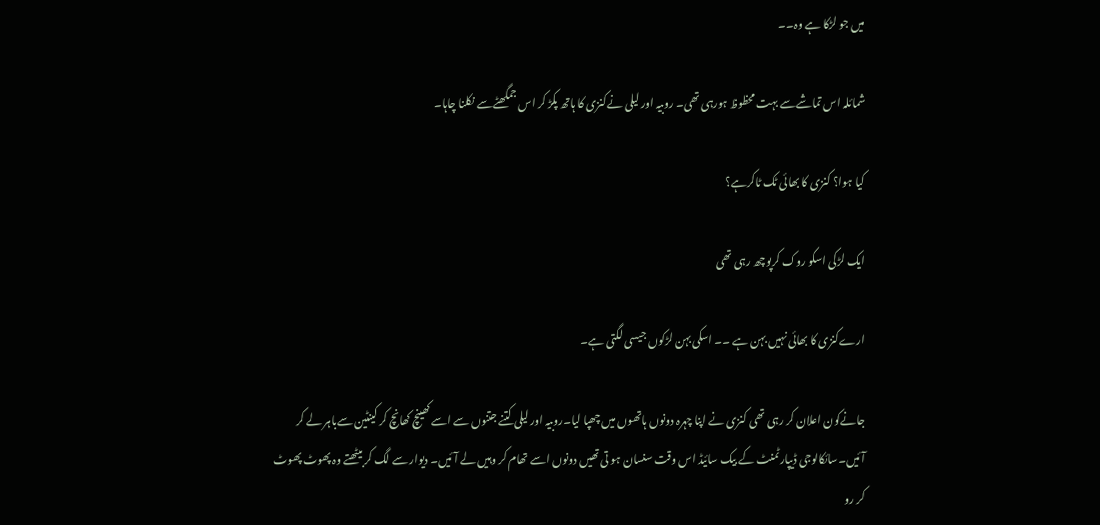میں جو لڑکا ہے وہ۔۔

شمائلہ اس تماشےسے بہت محظوظ ہورہی تھی۔ روبیہ اور لیلی نےکنزی کا ہاتھ پکڑ کر اس جمگھٹےسے نکلنا چاہا۔

کیا ہوا؟ کنزی کا بھائی ٹک ٹاکرہے؟

ایک لڑکی اسکو روک کرپوچھ رہی تھی

ارےکنزی کا بھائی نہیں بہن ہے ۔۔ اسکی بہن لڑکوں جیسی لگتی ہے۔

جانےکون اعلان کر رہی تھی کنزی نے اپنا چہرہ دونوں ہاتھوں میں چھپا لیا۔روبیہ اور لیلی کتنے جتنوں سے اسے کھینچ کھانچ کر کینٹین سےباہر لے کر آئیں۔سائکالوجی ڈیپارٹمنٹ کے بیک سائیڈ اس وقت سنسان ہو تی تھیں دونوں اسے تھام کر وہیں لے آئیں۔ دیوار سے لگ کر بیٹھتے وہ پھوٹ پھوٹ کر رو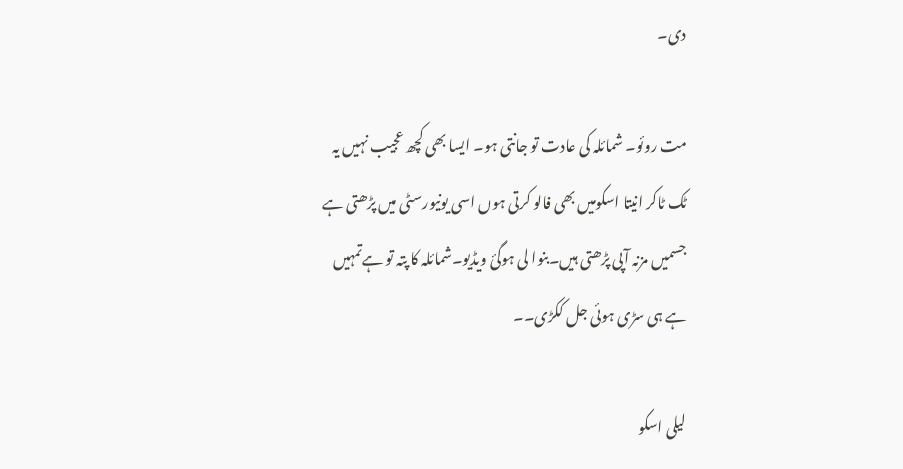دی۔

مت روئو۔ شمائلہ کی عادت تو جانتی ہو۔ ایسا بھی کچھ عجیب نہیں یہ ٹک ٹاکر انیتا اسکومیں بھی فالو کرتی ہوں اسی یونیورسٹی میں پڑھتی ہے جسمیں مزنہ آپی پڑھتی ہیں۔بنوا لی ہوگئ ویڈیو۔شمائلہ کا پتہ تو ہےتمہیں ہے ہی سڑی ہوئی جل ککڑی۔۔

لیلی اسکو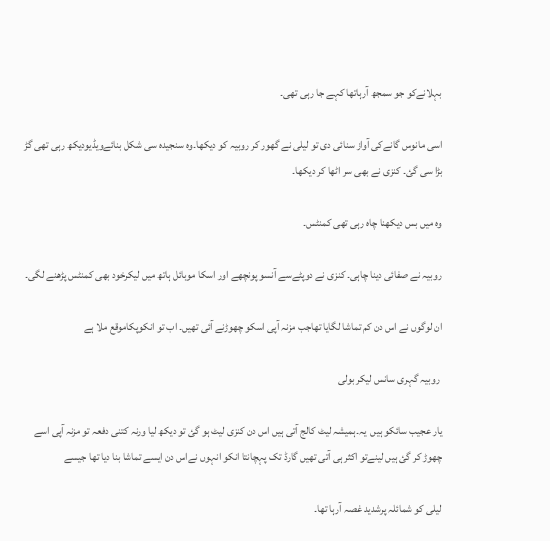بہلانےکو جو سمجھ آرہاتھا کہے جا رہی تھی۔

اسی مانوس گانےکی آواز سنائی دی تو لیلی نے گھور کر روبیہ کو دیکھا۔وہ سنجیدہ سی شکل بنائےویڈیودیکھ رہی تھی گڑ بڑا سی گئ۔ کنزی نے بھی سر اٹھا کر دیکھا۔

وہ میں بس دیکھنا چاہ رہی تھی کمنٹس۔

روبیہ نے صفائی دینا چاہی۔ کنزی نے دوپٹےسے آنسو پونچھے اور اسکا موبائل ہاتھ میں لیکرخود بھی کمنٹس پڑھنے لگی۔

ان لوگوں نے اس دن کم تماشا لگایا تھاجب مزنہ آپی اسکو چھوڑنے آئی تھیں۔ اب تو انکوپکاموقع ملا ہے

 روبیہ گہری سانس لیکر بولی

یار عجیب سائکو ہیں  یہ۔ہمیشہ لیٹ کالج آتی ہیں اس دن کنزی لیٹ ہو گئ تو دیکھ لیا ورنہ کتنی دفعہ تو مزنہ آپی اسے چھوڑ کر گئ ہیں لینےتو اکثر ہی آتی تھیں گارڈ تک پہچانتا انکو انہوں نےاس دن ایسے تماشا بنا دیا تھا جیسے

لیلی کو شمائلہ پرشدید غصہ آرہا تھا۔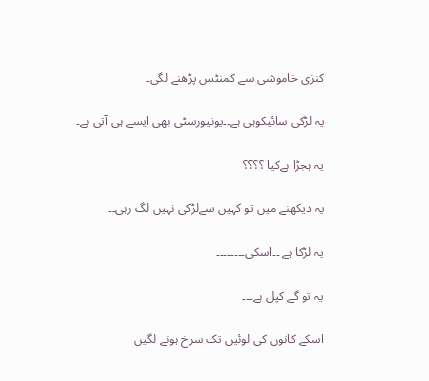کنزی خاموشی سے کمنٹس پڑھنے لگی۔

یہ لڑکی سائیکوہی ہے۔۔یونیورسٹی بھی ایسے ہی آتی ہے۔

یہ ہجڑا ہےکیا ؟؟؟؟

یہ دیکھنے میں تو کہیں سےلڑکی نہیں لگ رہی۔۔

یہ لڑکا ہے ۔۔اسکی۔۔۔۔۔۔۔۔

یہ تو گے کپل ہے۔۔۔

اسکے کانوں کی لوئیں تک سرخ ہونے لگیں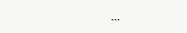۔۔۔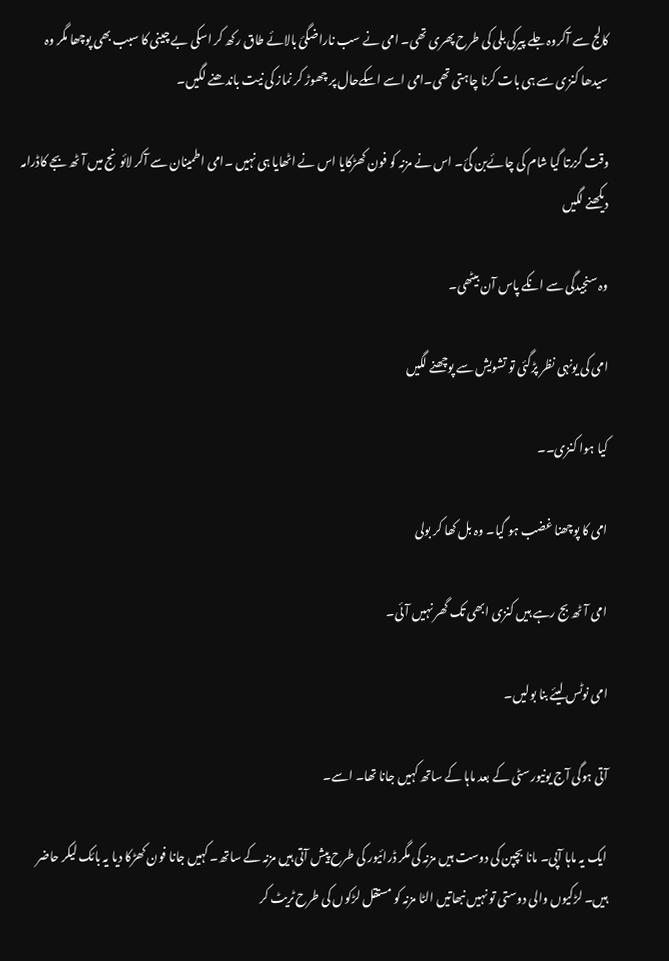کالج سے آکروہ جلے پیرکی بلی کی طرح پھری تھی۔ امی نے سب ناراضگئ بالائے طاق رکھ کر اسکی بے چینی کا سبب بھی پوچھا مگر وہ سیدھا کنزی سے ہی بات کرنا چاہتی تھی۔امی اسے اسکےحال پر چھوڑ کر نماز کی نیت باندھنے لگیں۔

وقت گزرتا گیا شام کی چائےبن گئ۔ اس نے مزنہ کو فون کھڑکایا اس نے اٹھایا ہی نہیں ۔امی اطمینان سے آکر لائونج میں آٹھ بجے کاڈرامہ دیکھنے لگیں

وہ سنجیدگی سے انکے پاس آن بیٹھی۔

امی کی یونہی نظر پڑگئی تو تشویش سے پوچھنے لگیں

کیا ہوا کنزی۔۔

امی کا پوچھنا غضب ہو گیا۔ وہ بل کھا کر بولی

امی آٹھ بج رہے ہیں کنزی ابھی تک گھر نہیں آئی۔

امی نوٹس لیئے بنا بولیں۔

آتی ہوگی آج یونیورسٹی کے بعد ماہا کے ساتھ کہیں جانا تھا۔ اسے۔

ایک یہ ماہا آپی۔ مانا بچپن کی دوست ہیں مزنہ کی مگر ڈرائیور کی طرح پیش آتی ہیں مزنہ کے ساتھ۔ کہیں جانا فون کھڑکا دیا یہ بائک لیکر حاضر ہیں۔ لڑکیوں والی دوستی تو نہیں نبھاتیں الٹا مزنہ کو مستقل لڑکوں کی طرح ٹریٹ کر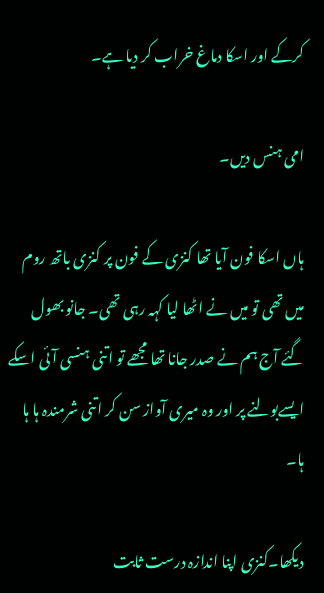کرکے اور اسکا دماغ خراب کر دیا ہے۔

امی ہنس دیں۔

ہاں اسکا فون آیا تھا کنزی کے فون پر کنزی باتھ روم میں تھی تو میں نے اٹھا لیا کہہ رہی تھی۔ جانو بھول گئے آج ہم نے صدر جانا تھا مجھے تو اتنی ہنسی آئی اسکے ایسےبولنے پر اور وہ میری آواز سن کر اتنی شرمندہ ہا ہا ہا۔

دیکھا۔کنزی اپنا اندازہ درست ثابت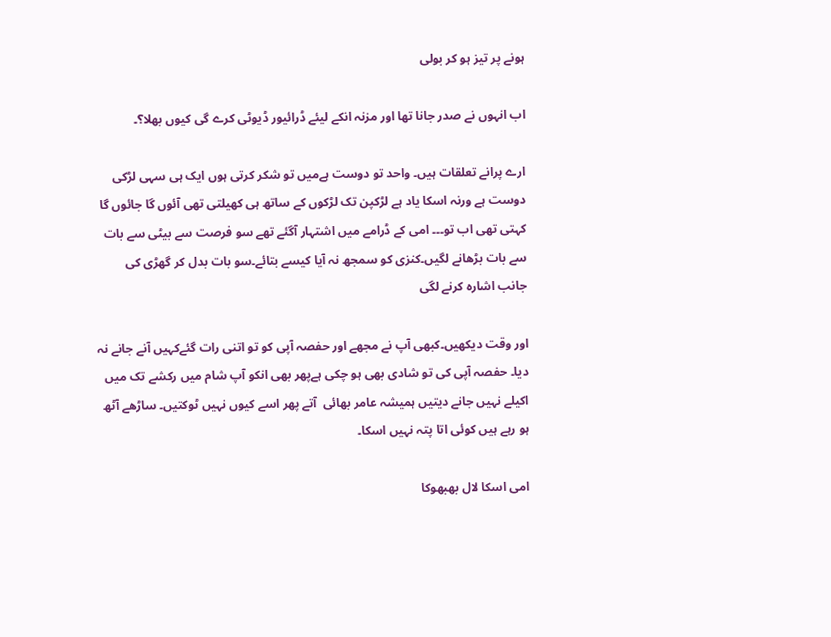ہونے پر تیز ہو کر بولی

اب انہوں نے صدر جانا تھا اور مزنہ انکے لیئے ڈرائیور ڈیوٹی کرے گی کیوں بھلا؟۔

ارے پرانے تعلقات ہیں۔ واحد تو دوست ہےمیں تو شکر کرتی ہوں ایک ہی سہی لڑکی دوست ہے ورنہ اسکا یاد ہے لڑکپن تک لڑکوں کے ساتھ ہی کھیلتی تھی آئوں گا جائوں گا کہتی تھی اب تو۔۔۔ امی کے ڈرامے میں اشتہار آگئے تھے سو فرصت سے بیٹی سے بات سے بات بڑھانے لگیں۔کنزی کو سمجھ نہ آیا کیسے بتائے۔سو بات بدل کر گھڑی کی جانب اشارہ کرنے لگی

اور وقت دیکھیں۔کبھی آپ نے مجھے اور حفصہ آپی کو تو اتنی رات گئےکہیں آنے جانے نہ دیا۔ حفصہ آپی کی تو شادی بھی ہو چکی ہےپھر بھی انکو آپ شام میں رکشے تک میں اکیلے نہیں جانے دیتیں ہمیشہ عامر بھائی  آتے پھر اسے کیوں نہیں ٹوکتیں۔ ساڑھے آٹھ ہو رہے ہیں کوئی اتا پتہ نہیں اسکا۔

امی اسکا لال بھبھوکا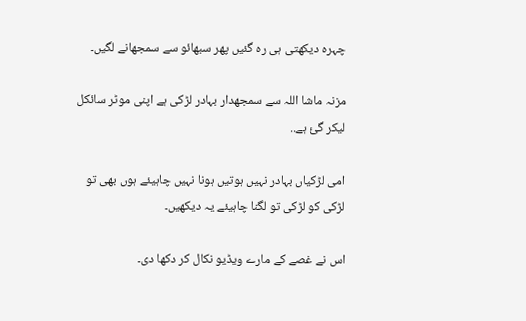چہرہ دیکھتی ہی رہ گئیں پھر سبھائو سے سمجھانے لگیں۔

مزنہ ماشا اللہ سے سمجھدار بہادر لڑکی ہے اپنی موٹر سائکل لیکر گئ ہے..

امی لڑکیاں بہادر نہیں ہوتیں ہونا نہیں چاہیئے ہوں بھی تو لڑکی کو لڑکی تو لگنا چاہیئے یہ دیکھیں۔

اس نے غصے کے مارے ویڈیو نکال کر دکھا دی۔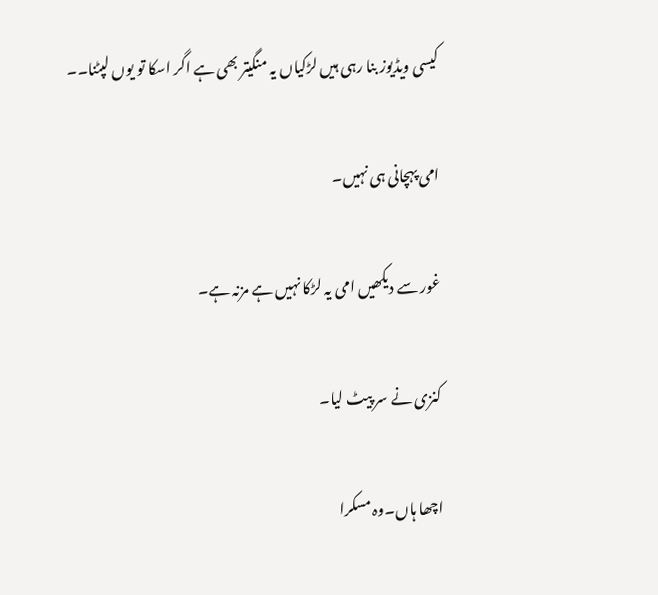کیسی ویڈیوز بنا رہی ہیں لڑکیاں یہ منگیتر بھی ہے اگر اسکا تو یوں لپٹنا۔۔

امی پہچانی ہی نہیں۔

غور سے دیکھیں امی یہ لڑکا نہیں ہے مزنہ ہے۔

کنزی نے سر پیٹ لیا۔

اچھا ہاں۔وہ مسکرا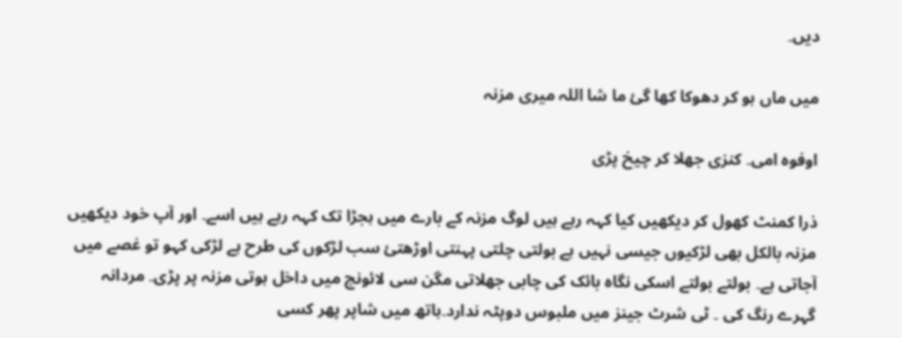دیں۔

میں ماں ہو کر دھوکا کھا گئ ما شا اللہ میری مزنہ

اوفوہ امی۔ کنزی جھلا کر چیخ پڑی

ذرا کمنٹ کھول کر دیکھیں کیا کہہ رہے ہیں لوگ مزنہ کے بارے میں ہجڑا تک کہہ رہے ہیں اسے۔ اور آپ خود دیکھیں مزنہ بالکل بھی لڑکیوں جیسی نہیں ہے بولتی چلتی پہنتی اوڑھتئ سب لڑکوں کی طرح ہے لڑکی کہو تو غصے میں آجاتی ہے۔ بولتے بولتے اسکی نگاہ بائک کی چابی جھلاتی مگن سی لائونج میں داخل ہوتی مزنہ پر پڑی۔ مردانہ گہرے رنگ کی ۔ ٹی شرٹ جینز میں ملبوس دوپٹہ ندارد۔ہاتھ میں شاپر پھر کسی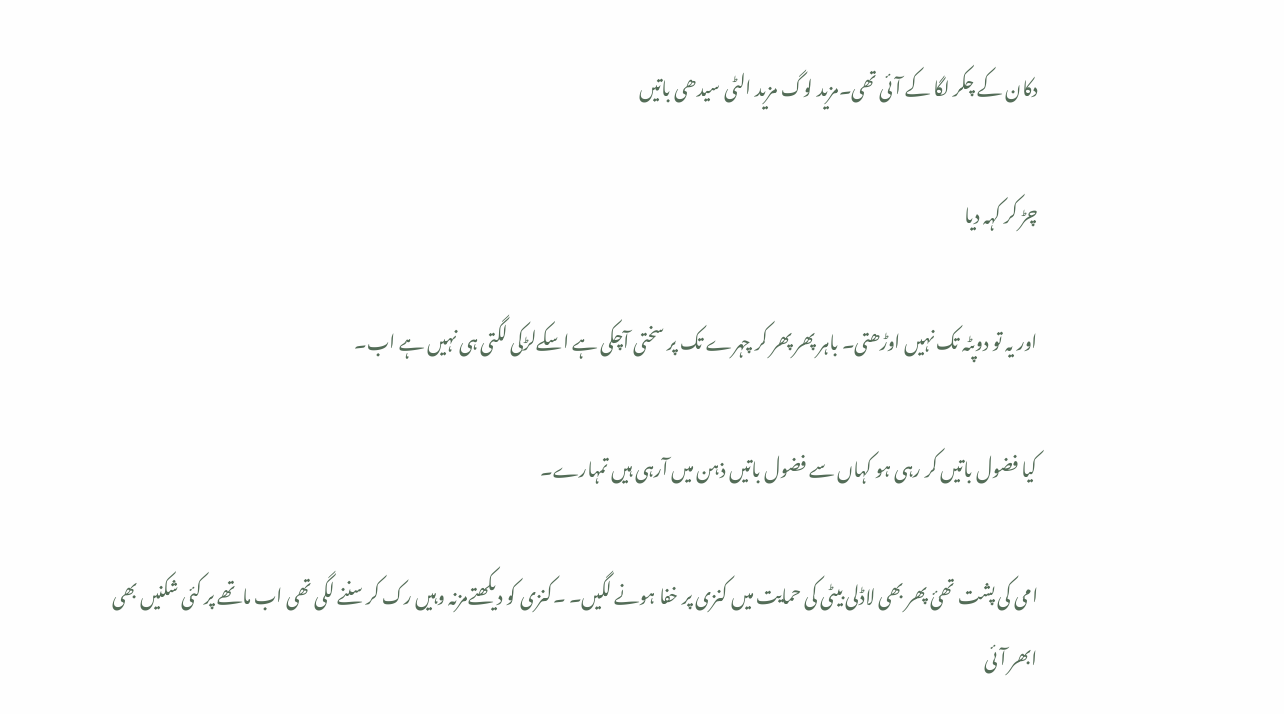دکان کے چکر لگا کے آئی تھی۔مزید لوگ مزید الٹی سیدھی باتیں

چڑ کر کہہ دیا

اور یہ تو دوپٹہ تک نہیں اوڑھتی۔ باہر پھر پھر کر چہرے تک پر سختی آچکی ہے اسکےلڑکی لگتی ہی نہیں ہے اب۔

کیا فضول باتیں کر رہی ہو کہاں سے فضول باتیں ذہن میں آرہی ہیں تمہارے۔

امی کی پشت تھئ پھر بھی لاڈلی بیٹی کی حمایت میں کنزی پر خفا ہونے لگیں۔ ۔کنزی کو دیکھتےمزنہ وہیں رک کر سننے لگی تھی اب ماتھے پر کئی شکنیں بھی ابھر آئی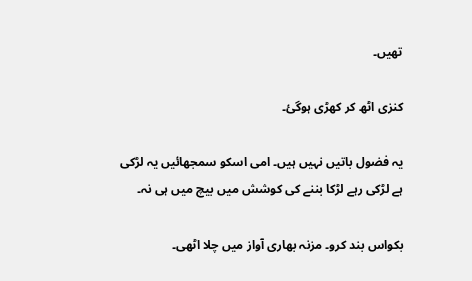تھیں۔

کنزی اٹھ کر کھڑی ہوگئ۔

یہ فضول باتیں نہیں ہیں۔ امی اسکو سمجھائیں یہ لڑکی ہے لڑکی رہے لڑکا بننے کی کوشش میں بیچ میں ہی نہ۔

بکواس بند کرو۔ مزنہ بھاری آواز میں چلا اٹھی۔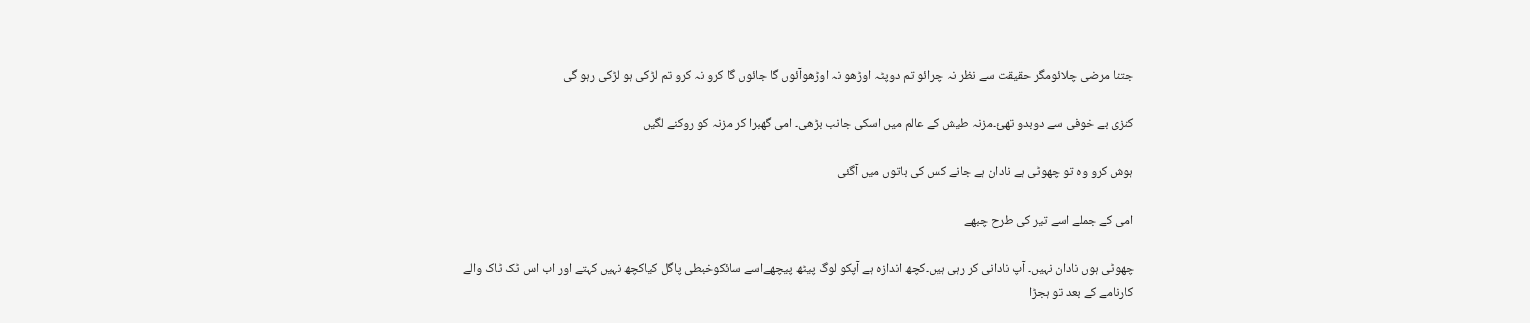جتنا مرضی چلائومگر حقیقت سے نظر نہ چرائو تم دوپٹہ اوڑھو نہ اوڑھوآئوں گا جائوں گا کرو نہ کرو تم لڑکی ہو لڑکی رہو گی

کنزی بے خوفی سے دوبدو تھئ۔مزنہ طیش کے عالم میں اسکی جانب بڑھی۔ امی گھبرا کر مزنہ کو روکنے لگیں

ہوش کرو وہ تو چھوٹی ہے نادان ہے جانے کس کی باتوں میں آگئی

امی کے جملے اسے تیر کی طرح چبھے

چھوٹی ہوں نادان نہیں۔ آپ نادانی کر رہی ہیں۔کچھ اندازہ ہے آپکو لوگ پیٹھ پیچھےاسے سائکوخبطی پاگل کیاکچھ نہیں کہتے اور اب اس ٹک ٹاک والے کارنامے کے بعد تو ہجڑا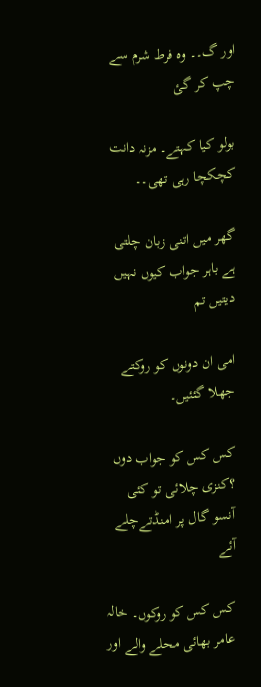اور گ۔۔ وہ فرط شرم سے چپ کر گئ

بولو کیا کہتے۔ مزنہ دانت کچکچا رہی تھی۔۔

گھر میں اتنی زبان چلتی ہے باہر جواب کیوں نہیں دیتیں تم

امی ان دونوں کو روکتے جھلا گئئیں۔

کس کس کو جواب دوں ؟کنزی چلائی تو کئی آنسو گال پر امنڈتےچلے آئے

کس کس کو روکوں۔ خالہ عامر بھائی محلے والے اور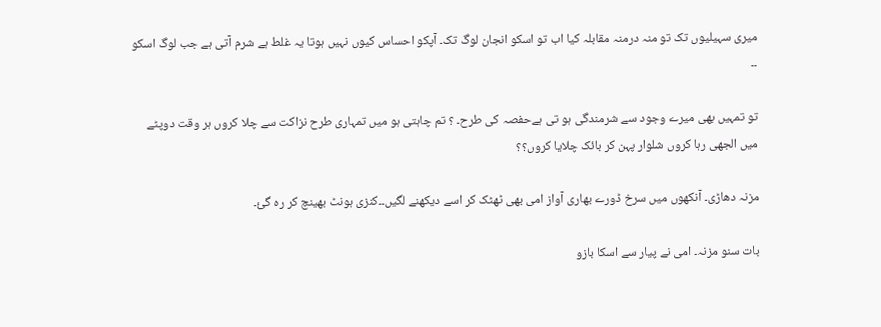میری سہیلیوں تک تو منہ درمنہ مقابلہ کیا اب تو اسکو انجان لوگ تک۔ آپکو احساس کیوں نہیں ہوتا یہ غلط ہے شرم آتی ہے جب لوگ اسکو ۔۔

تو تمہیں بھی میرے وجود سے شرمندگی ہو تی ہےحفصہ کی طرح۔ ؟ تم چاہتی ہو میں تمہاری طرح نزاکت سے چلا کروں ہر وقت دوپٹے میں الجھی رہا کروں شلوار پہن کر بائک چلایا کروں؟؟

مزنہ دھاڑی۔ آنکھوں میں سرخ ڈورے بھاری آواز امی بھی ٹھٹک کر اسے دیکھنے لگیں۔۔کنزی ہونٹ بھینچ کر رہ گئ۔

بات سنو مزنہ۔ امی نے پیار سے اسکا بازو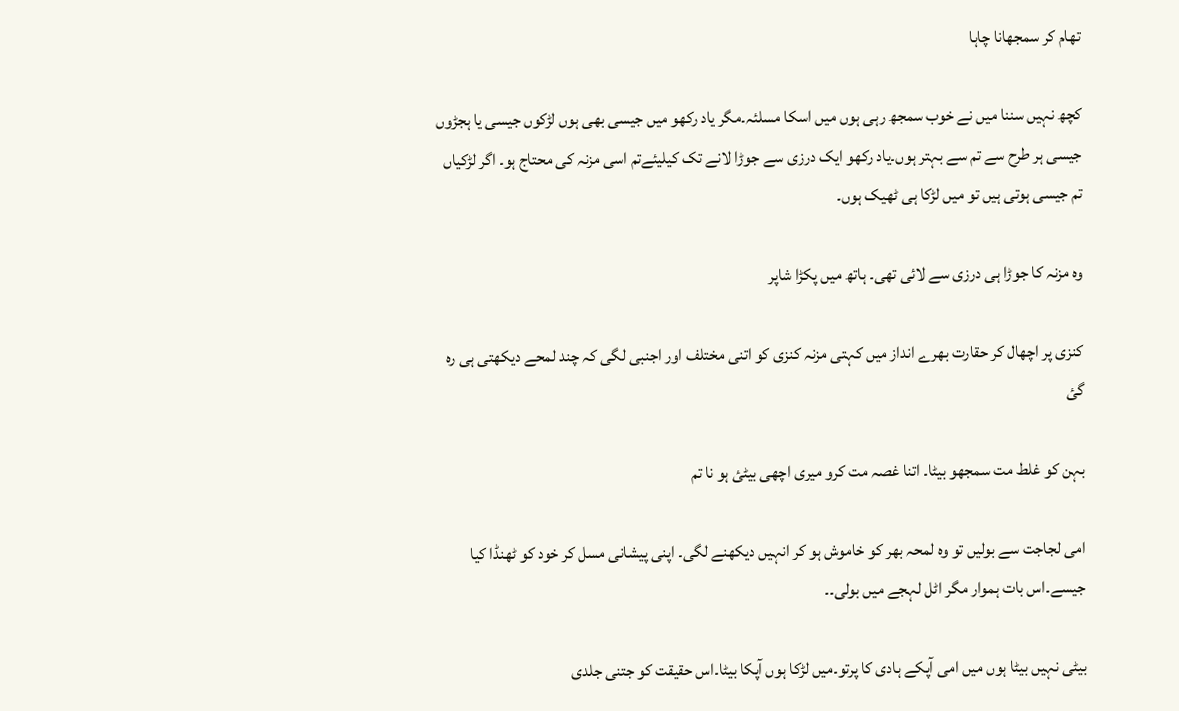تھام کر سمجھانا چاہا

کچھ نہیں سننا میں نے خوب سمجھ رہی ہوں میں اسکا مسلئہ۔مگر یاد رکھو میں جیسی بھی ہوں لڑکوں جیسی یا ہجڑوں جیسی ہر طرح سے تم سے بہتر ہوں۔یاد رکھو ایک درزی سے جوڑا لانے تک کیلیئےتم اسی مزنہ کی محتاج ہو۔ اگر لڑکیاں تم جیسی ہوتی ہیں تو میں لڑکا ہی ٹھیک ہوں۔

وہ مزنہ کا جوڑا ہی درزی سے لائی تھی۔ ہاتھ میں پکڑا شاپر

کنزی پر اچھال کر حقارت بھرے انداز میں کہتی مزنہ کنزی کو اتنی مختلف اور اجنبی لگی کہ چند لمحے دیکھتی ہی رہ گئ

بہن کو غلط مت سمجھو بیٹا۔ اتنا غصہ مت کرو میری اچھی بیٹئ ہو نا تم

امی لجاجت سے بولیں تو وہ لمحہ بھر کو خاموش ہو کر انہیں دیکھنے لگی۔ اپنی پیشانی مسل کر خود کو ٹھنڈا کیا جیسے۔اس بات ہموار مگر اٹل لہجے میں بولی۔۔

بیٹی نہیں بیٹا ہوں میں امی آپکے ہادی کا پرتو۔میں لڑکا ہوں آپکا بیٹا۔اس حقیقت کو جتنی جلدی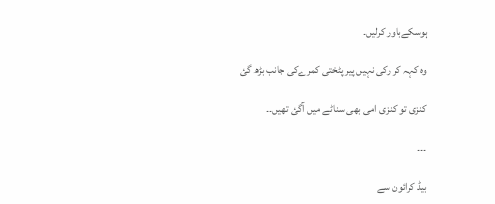ہوسکےباور کرلیں۔

وہ کہہ کر رکی نہیں پیر پٹختی کمرےکی جانب بڑھ گئ

کنزی تو کنزی امی بھی سناٹے میں آگئ تھیں۔۔

۔۔۔

بیڈ کرائون سے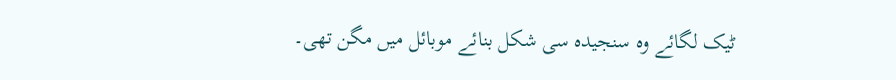ٹیک لگائے وہ سنجیدہ سی شکل بنائے موبائل میں مگن تھی۔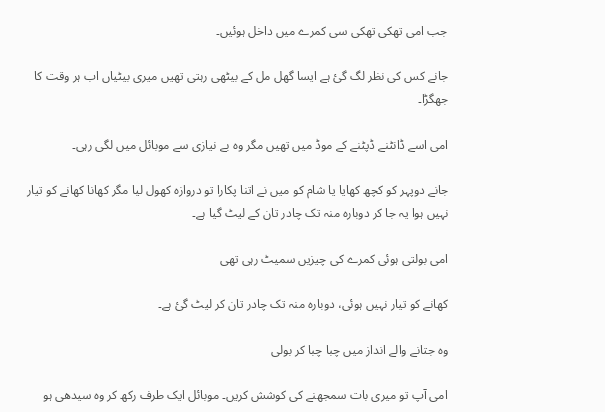جب امی تھکی تھکی سی کمرے میں داخل ہوئیں۔

جانے کس کی نظر لگ گئ ہے ایسا گھل مل کے بیٹھی رہتی تھیں میری بیٹیاں اب ہر وقت کا جھگڑا۔

امی اسے ڈانٹنے ڈپٹنے کے موڈ میں تھیں مگر وہ بے نیازی سے موبائل میں لگی رہی۔

جانے دوپہر کو کچھ کھایا یا شام کو میں نے اتنا پکارا تو دروازہ کھول لیا مگر کھانا کھانے کو تیار نہیں ہوا یہ جا کر دوبارہ منہ تک چادر تان کے لیٹ گیا ہے۔

امی بولتی ہوئی کمرے کی چیزیں سمیٹ رہی تھی

کھانے کو تیار نہیں ہوئی، دوبارہ منہ تک چادر تان کر لیٹ گئ ہے۔

وہ جتانے والے انداز میں چبا چبا کر بولی

امی آپ تو میری بات سمجھنے کی کوشش کریں۔ موبائل ایک طرف رکھ کر وہ سیدھی ہو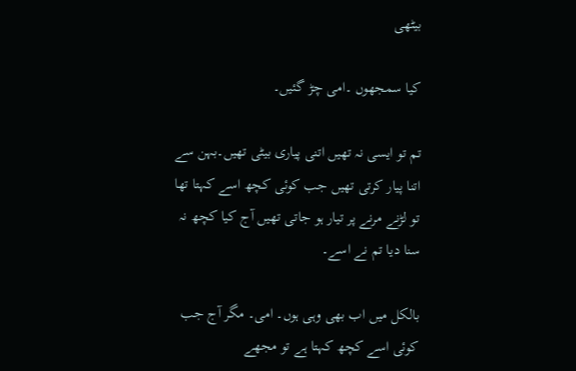بیٹھی

کیا سمجھوں ۔امی چڑ گئیں۔

تم تو ایسی نہ تھیں اتنی پیاری بیٹی تھیں۔بہن سے اتنا پیار کرتی تھیں جب کوئی کچھ اسے کہتا تھا تو لڑنے مرنے پر تیار ہو جاتی تھیں آج کیا کچھ نہ سنا دیا تم نے اسے۔

بالکل میں اب بھی وہی ہوں۔ امی۔ مگر آج جب کوئی اسے کچھ کہتا ہے تو مجھے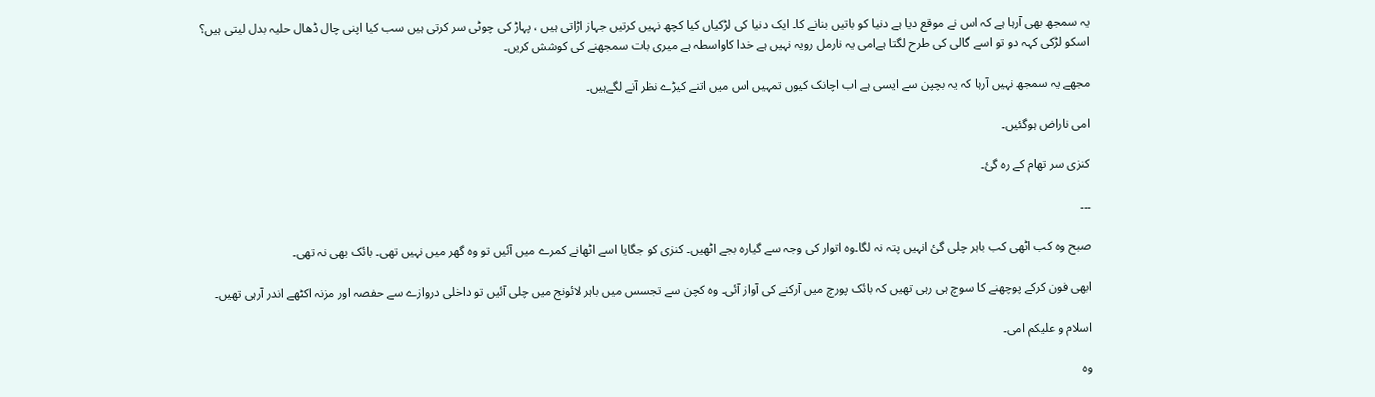یہ سمجھ بھی آرہا ہے کہ اس نے موقع دیا ہے دنیا کو باتیں بنانے کا۔ ایک دنیا کی لڑکیاں کیا کچھ نہیں کرتیں جہاز اڑاتی ہیں ، پہاڑ کی چوٹی سر کرتی ہیں سب کیا اپنی چال ڈھال حلیہ بدل لیتی ہیں؟ اسکو لڑکی کہہ دو تو اسے گالی کی طرح لگتا ہےامی یہ نارمل رویہ نہیں ہے خدا کاواسطہ ہے میری بات سمجھنے کی کوشش کریں۔

مجھے یہ سمجھ نہیں آرہا کہ یہ بچپن سے ایسی ہے اب اچانک کیوں تمہیں اس میں اتنے کیڑے نظر آنے لگےہیں۔

امی ناراض ہوگئیں۔

کنزی سر تھام کے رہ گئ۔

۔۔۔

صبح وہ کب اٹھی کب باہر چلی گئ انہیں پتہ نہ لگا۔وہ اتوار کی وجہ سے گیارہ بجے اٹھیں۔ کنزی کو جگایا اسے اٹھانے کمرے میں آئیں تو وہ گھر میں نہیں تھی۔ بائک بھی نہ تھی۔

ابھی فون کرکے پوچھنے کا سوچ ہی رہی تھیں کہ بائک پورچ میں آرکنے کی آواز آئی۔ وہ کچن سے تجسس میں باہر لائونج میں چلی آئیں تو داخلی دروازے سے حفصہ اور مزنہ اکٹھے اندر آرہی تھیں۔

اسلام و علیکم امی۔

وہ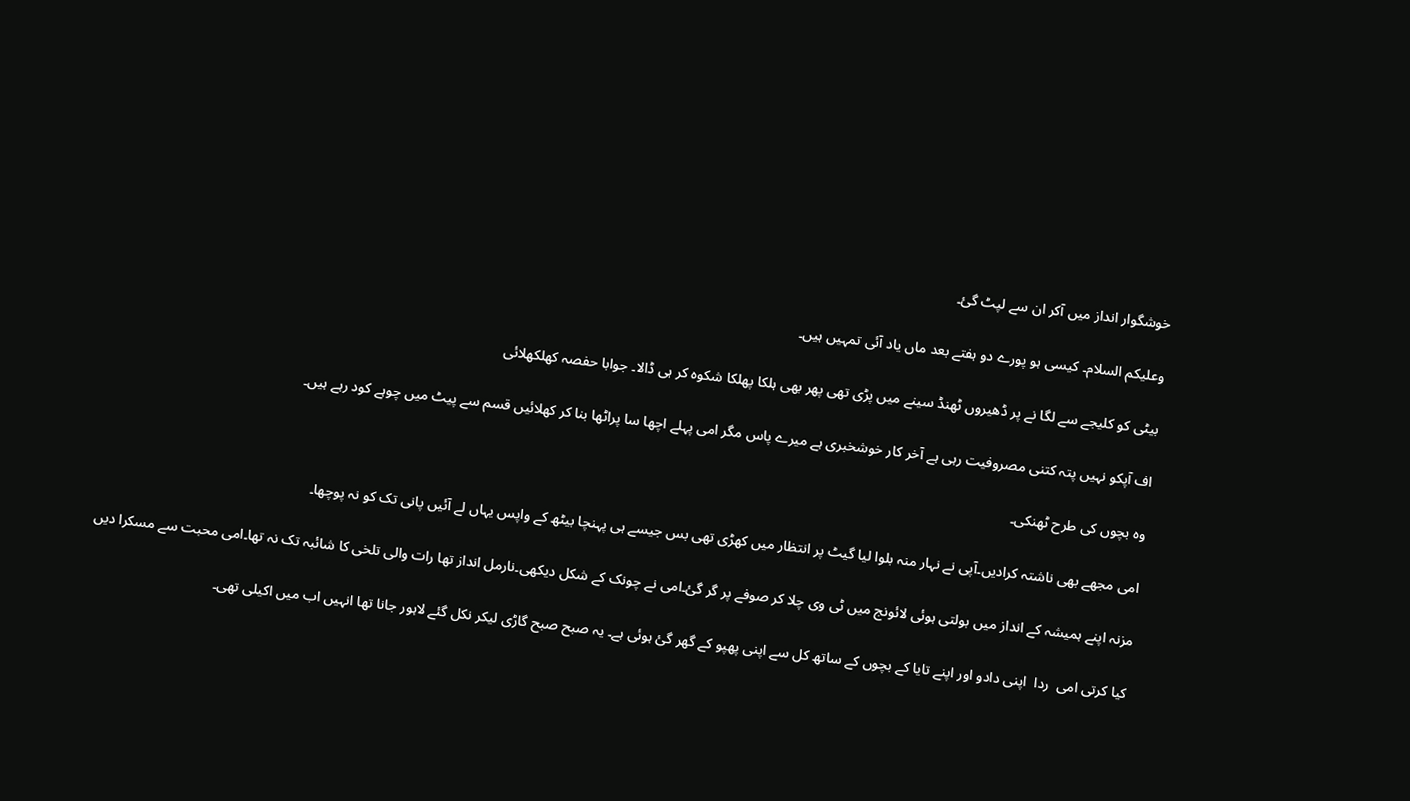خوشگوار انداز میں آکر ان سے لپٹ گئ۔

وعلیکم السلام۔ کیسی ہو پورے دو ہفتے بعد ماں یاد آئی تمہیں ہیں۔

بیٹی کو کلیجے سے لگا نے پر ڈھیروں ٹھنڈ سینے میں پڑی تھی پھر بھی ہلکا پھلکا شکوہ کر ہی ڈالا۔ جوابا حفصہ کھلکھلائی

اف آپکو نہیں پتہ کتنی مصروفیت رہی ہے آخر کار خوشخبری ہے میرے پاس مگر امی پہلے اچھا سا پراٹھا بنا کر کھلائیں قسم سے پیٹ میں چوہے کود رہے ہیں۔

وہ بچوں کی طرح ٹھنکی۔

امی مجھے بھی ناشتہ کرادیں۔آپی نے نہار منہ بلوا لیا گیٹ پر انتظار میں کھڑی تھی بس جیسے ہی پہنچا بیٹھ کے واپس یہاں لے آئیں پانی تک کو نہ پوچھا۔

مزنہ اپنے ہمیشہ کے انداز میں بولتی ہوئی لائونج میں ٹی وی چلا کر صوفے پر گر گئ۔امی نے چونک کے شکل دیکھی۔نارمل انداز تھا رات والی تلخی کا شائبہ تک نہ تھا۔امی محبت سے مسکرا دیں

کیا کرتی امی  ردا  اپنی دادو اور اپنے تایا کے بچوں کے ساتھ کل سے اپنی پھپو کے گھر گئ ہوئی ہے۔ یہ صبح صبح گاڑی لیکر نکل گئے لاہور جانا تھا انہیں اب میں اکیلی تھی۔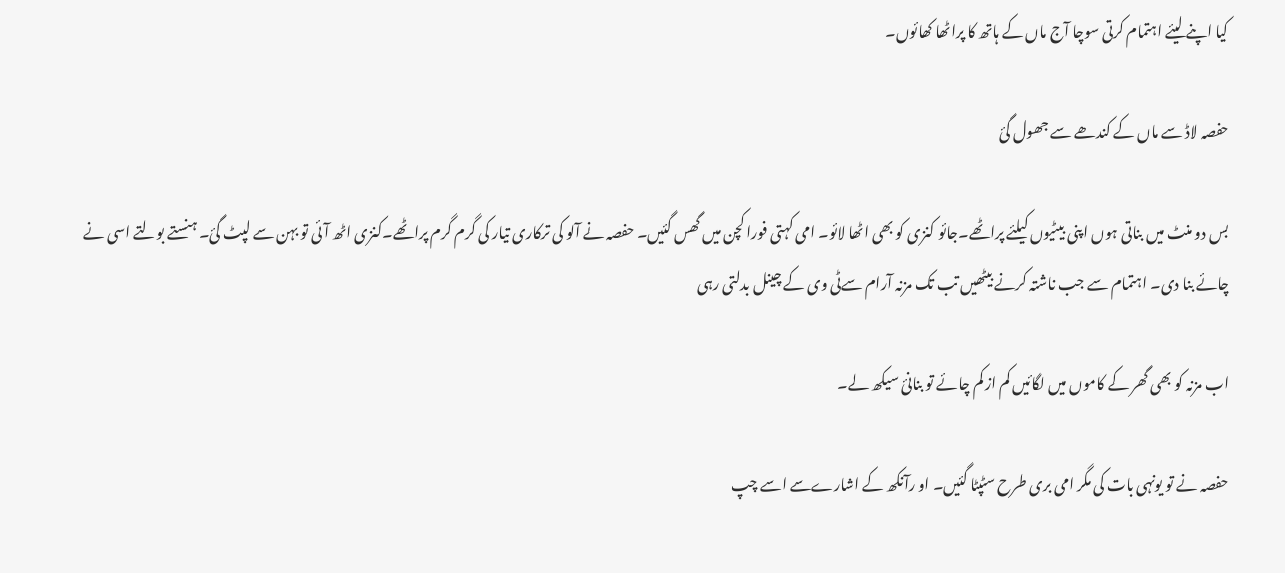کیا اپنے لیئے اہتمام کرتی سوچا آج ماں کے ہاتھ کا پراٹھا کھائوں۔

حفصہ لاڈ سے ماں کے کندھے سے جھول گئ

بس دو منٹ میں بناتی ہوں اپنی بیٹیوں کیلئے پراٹھے۔جائو کنزی کو بھی اٹھا لائو۔ امی کہتی فورا کچن میں گھس گئیں۔ حفصہ نے آلو کی ترکاری تیار کی گرم گرم پراٹھے۔کنزی اٹھ آئی تو بہن سے لپٹ گئ۔ ہنستے بولتے اسی نے چائے بنا دی۔ اہتمام سے جب ناشتہ کرنے بیٹھیں تب تک مزنہ آرام سےٹی وی کے چینل بدلتی رہی

اب مزنہ کو بھی گھر کے کاموں میں لگائیں کم از کم چائے تو بنانئ سیکھ لے۔

حفصہ نے تو یونہی بات کی مگر امی بری طرح سٹپٹا گئیں۔ او رآنکھ کے اشارےسے اسے چپ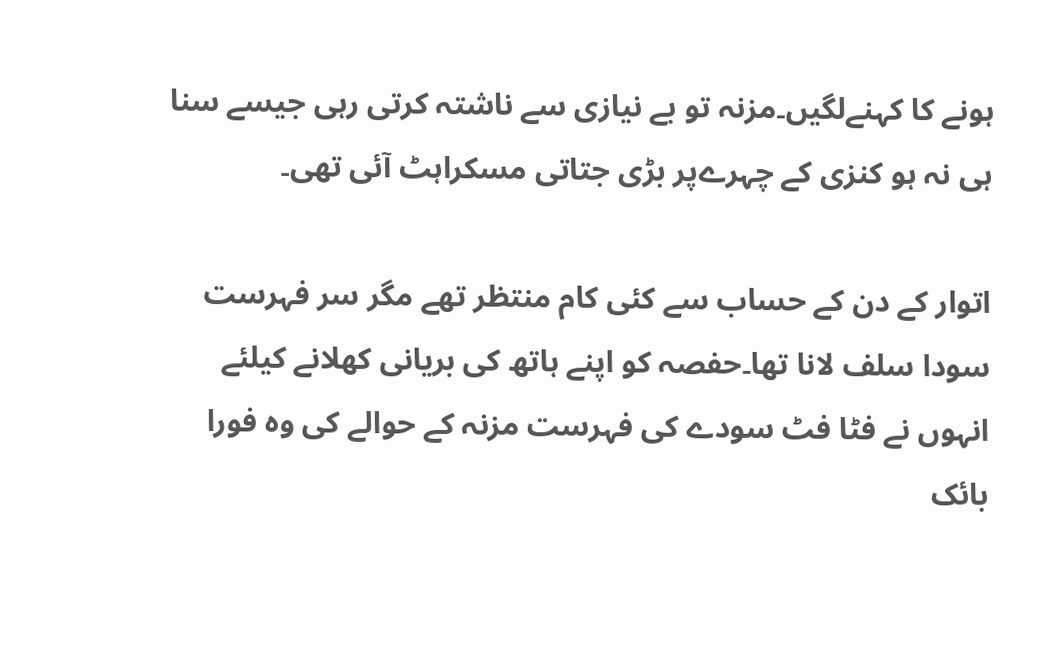ہونے کا کہنےلگیں۔مزنہ تو بے نیازی سے ناشتہ کرتی رہی جیسے سنا ہی نہ ہو کنزی کے چہرےپر بڑی جتاتی مسکراہٹ آئی تھی۔

اتوار کے دن کے حساب سے کئی کام منتظر تھے مگر سر فہرست سودا سلف لانا تھا۔حفصہ کو اپنے ہاتھ کی بریانی کھلانے کیلئے انہوں نے فٹا فٹ سودے کی فہرست مزنہ کے حوالے کی وہ فورا بائک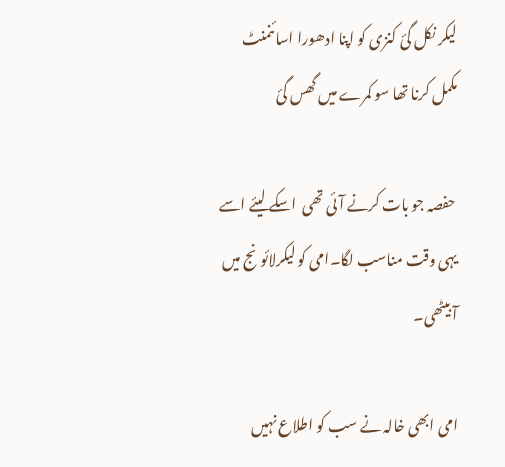لیکر نکل گئ کنزی کو اپنا ادھورا اسائنمنٹ مکمل کرنا تھا سو کمرے میں گھس گئ

 حفصہ جو بات کرنے آئی تھی  اسکے لیئے اسے یہی وقت مناسب لگا۔امی کو لیکرلائونج میں آ بیٹھی۔

امی ابھی خالہ نے سب کو اطلاع نہیں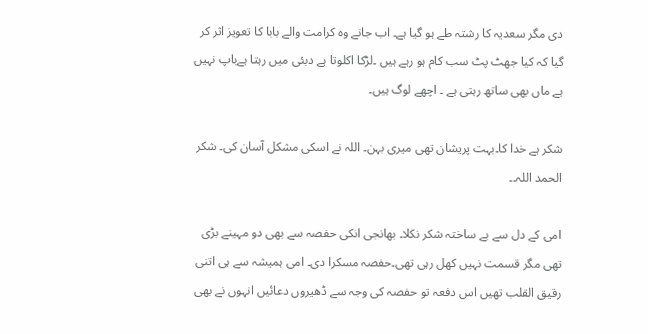دی مگر سعدیہ کا رشتہ طے ہو گیا ہے۔ اب جانے وہ کرامت والے بابا کا تعویز اثر کر گیا کہ کیا جھٹ پٹ سب کام ہو رہے ہیں ۔لڑکا اکلوتا ہے دبئی میں رہتا ہےباپ نہیں ہے ماں بھی ساتھ رہتی ہے ۔ اچھے لوگ ہیں۔

شکر ہے خدا کا۔بہت پریشان تھی میری بہن۔ اللہ نے اسکی مشکل آسان کی۔ شکر الحمد اللہ۔۔

امی کے دل سے بے ساختہ شکر نکلا۔ بھانجی انکی حفصہ سے بھی دو مہینے بڑی تھی مگر قسمت نہیں کھل رہی تھی۔حفصہ مسکرا دی۔ امی ہمیشہ سے ہی اتنی رقیق القلب تھیں اس دفعہ تو حفصہ کی وجہ سے ڈھیروں دعائیں انہوں نے بھی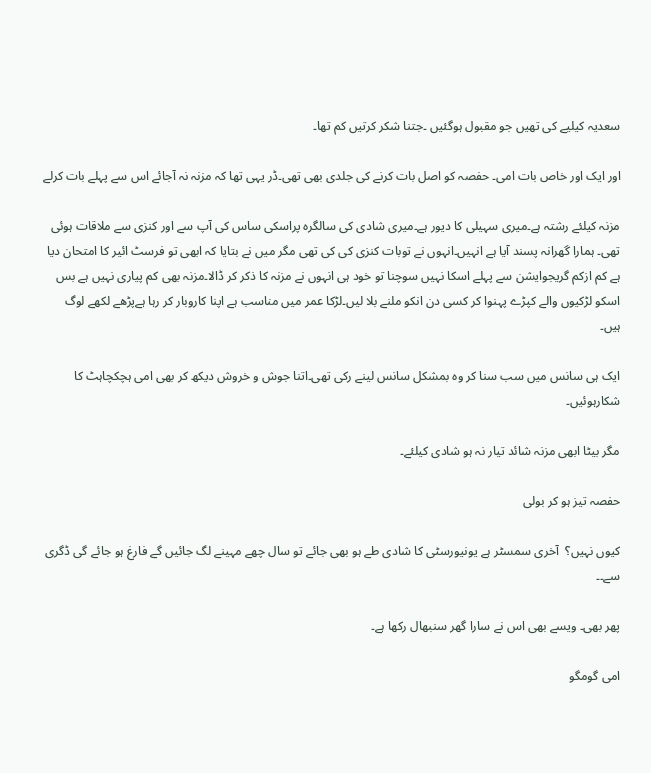سعدیہ کیلیے کی تھیں جو مقبول ہوگئیں ۔جتنا شکر کرتیں کم تھا۔

اور ایک اور خاص بات امی۔ حفصہ کو اصل بات کرنے کی جلدی بھی تھی۔ڈر یہی تھا کہ مزنہ نہ آجائے اس سے پہلے بات کرلے

مزنہ کیلئے رشتہ ہے۔میری سہیلی کا دیور ہے۔میری شادی کی سالگرہ پراسکی ساس کی آپ سے اور کنزی سے ملاقات ہوئی تھی۔ ہمارا گھرانہ پسند آیا ہے انہیں۔انہوں نے توبات کنزی کی کی تھی مگر میں نے بتایا کہ ابھی تو فرسٹ ائیر کا امتحان دیا ہے کم ازکم گریجوایشن سے پہلے اسکا نہیں سوچنا تو خود ہی انہوں نے مزنہ کا ذکر کر ڈالا۔مزنہ بھی کم پیاری نہیں ہے بس اسکو لڑکیوں والے کپڑے پہنوا کر کسی دن انکو ملنے بلا لیں۔لڑکا عمر میں مناسب ہے اپنا کاروبار کر رہا ہےپڑھے لکھے لوگ ہیں۔

ایک ہی سانس میں سب سنا کر وہ بمشکل سانس لینے رکی تھی۔اتنا جوش و خروش دیکھ کر بھی امی ہچکچاہٹ کا شکارہوئیں۔

مگر بیٹا ابھی مزنہ شائد تیار نہ ہو شادی کیلئے۔

حفصہ تیز ہو کر بولی

کیوں نہیں؟  آخری سمسٹر ہے یونیورسٹی کا شادی طے ہو بھی جائے تو سال چھے مہینے لگ جائیں گے فارغ ہو جائے گی ڈگری سے۔۔

پھر بھی۔ ویسے بھی اس نے سارا گھر سنبھال رکھا ہے۔

امی گومگو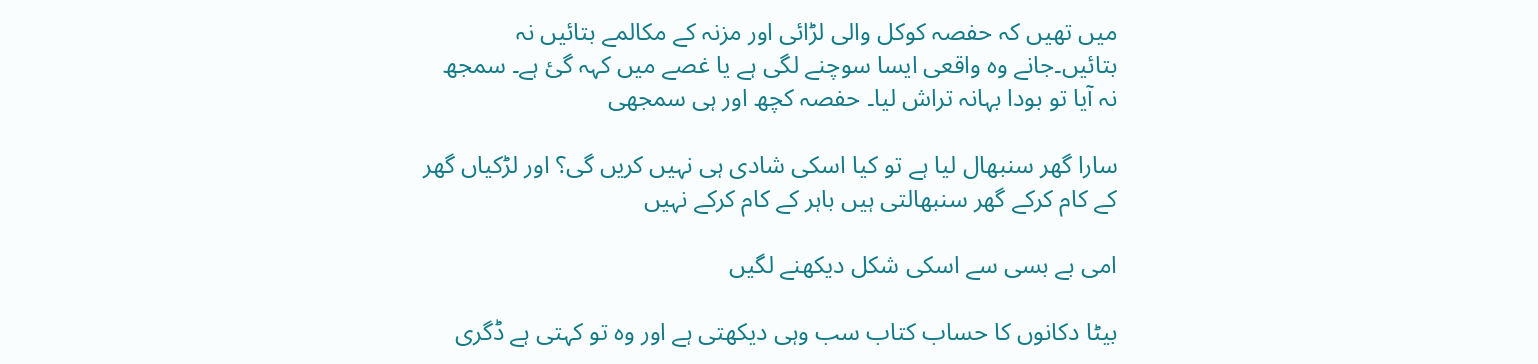میں تھیں کہ حفصہ کوکل والی لڑائی اور مزنہ کے مکالمے بتائیں نہ بتائیں۔جانے وہ واقعی ایسا سوچنے لگی ہے یا غصے میں کہہ گئ ہے۔ سمجھ نہ آیا تو بودا بہانہ تراش لیا۔ حفصہ کچھ اور ہی سمجھی

سارا گھر سنبھال لیا ہے تو کیا اسکی شادی ہی نہیں کریں گی؟ اور لڑکیاں گھر کے کام کرکے گھر سنبھالتی ہیں باہر کے کام کرکے نہیں

امی بے بسی سے اسکی شکل دیکھنے لگیں

بیٹا دکانوں کا حساب کتاب سب وہی دیکھتی ہے اور وہ تو کہتی ہے ڈگری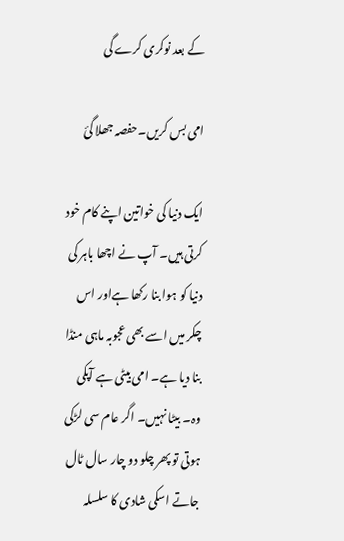کے بعد نوکری کرے گی

امی بس کریں۔حفصہ جھلا گئ

ایک دنیا کی خواتین اپنے کام خود کرتی ہیں۔ آپ نے اچھا باہر کی دنیا کو ہوا بنا رکھا ہےاور اس چکر میں اسے بھی عجوبہ ماہی منڈا بنا دیا ہے۔ امی بیٹی ہے آپکی وہ۔ بیٹا نہیں۔ اگر عام سی لڑکی ہوتی تو پھر چلو دو چار سال ٹال جاتے اسکی شادی کا سلسلہ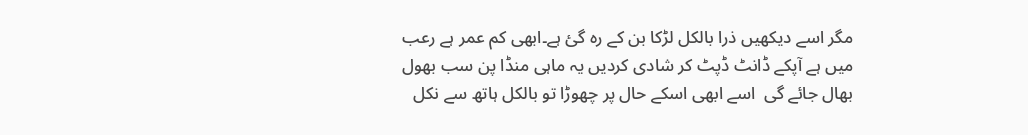مگر اسے دیکھیں ذرا بالکل لڑکا بن کے رہ گئ ہے۔ابھی کم عمر ہے رعب میں ہے آپکے ڈانٹ ڈپٹ کر شادی کردیں یہ ماہی منڈا پن سب بھول بھال جائے گی  اسے ابھی اسکے حال پر چھوڑا تو بالکل ہاتھ سے نکل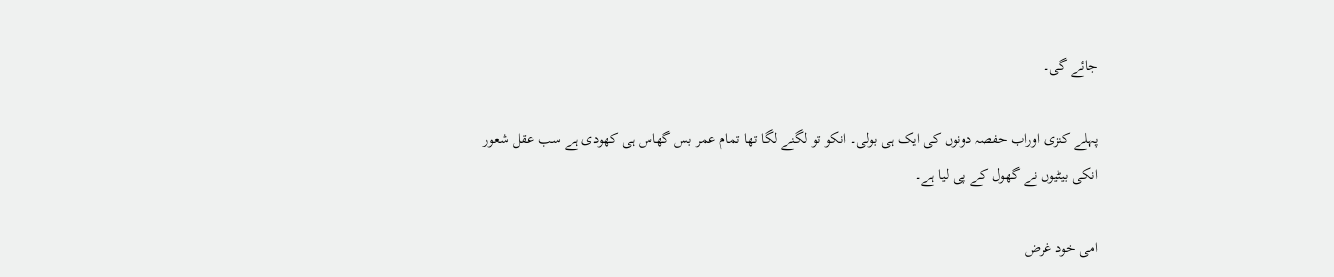جائے گی۔

پہلے کنزی اوراب حفصہ دونوں کی ایک ہی بولی۔ انکو تو لگنے لگا تھا تمام عمر بس گھاس ہی کھودی ہے سب عقل شعور انکی بیٹیوں نے گھول کے پی لیا ہے۔

امی خود غرض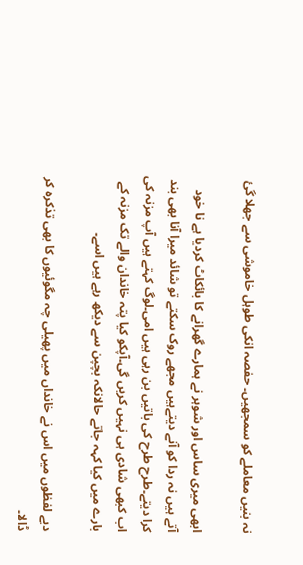نہ بنیں معاملے کو سمجھیں۔ حفصہ انکی طوہل خاموشی سے جھلا گئ

ابھی میری ساس اور شوہر نے ہمارے گھرانے کا بائکاٹ کردیا ہے نا خود آتے ہیں نہ ردا کو آنے دیتےہیں مجھے روک سکتے تو شائد میرا آنا بھی بند کرا دیتے۔طرح طرح کی باتیں بن رہی ہیں امی۔لوگ کہتے ہیں آپ مزنہ کی اب کبھی شادی ہی نہیں کریں گی۔آپکو کیا پتہ خاندان والے تک مزنہ کے بارے میں کیا کہہ جاتے حالانکہ بچپن سے دیکھ رہے ہیں اسے۔

دبے لفظوں میں اس نے خانداں میں پھیلی چہ مگوئیوں کا بھی تذکرہ کر ڈالا۔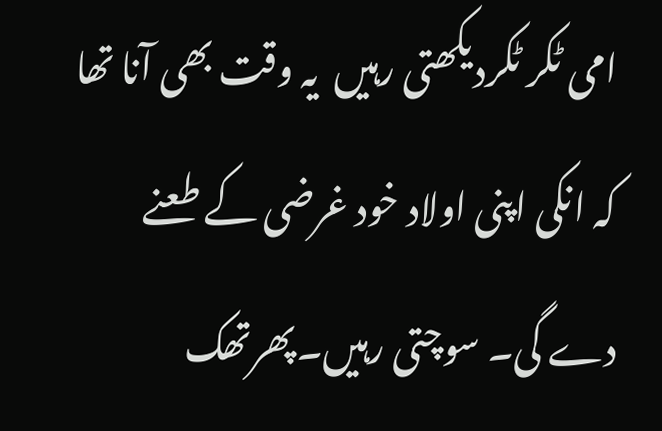امی ٹکر ٹکردیکھتی رہیں  یہ وقت بھی آنا تھا کہ انکی اپنی اولاد خود غرضی کے طعنے دے گی۔ سوچتی رہیں۔پھرتھک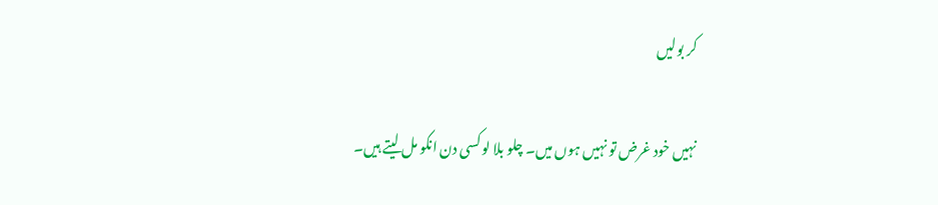کر بولیں

نہیں خود غرض تو نہیں ہوں میں۔ چلو بلا لو کسی دن انکو مل لیتے ہیں۔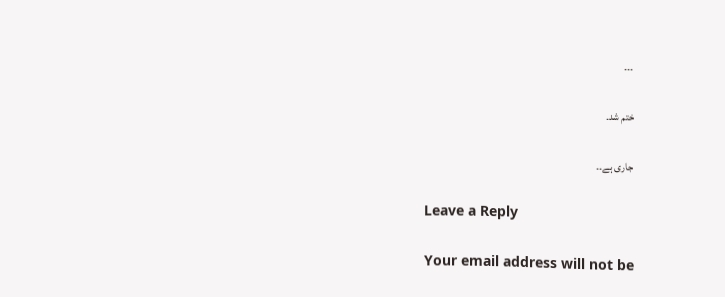۔۔۔

ختم شد۔

جاری ہے۔۔

Leave a Reply

Your email address will not be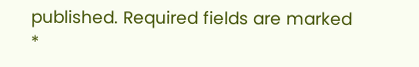published. Required fields are marked *